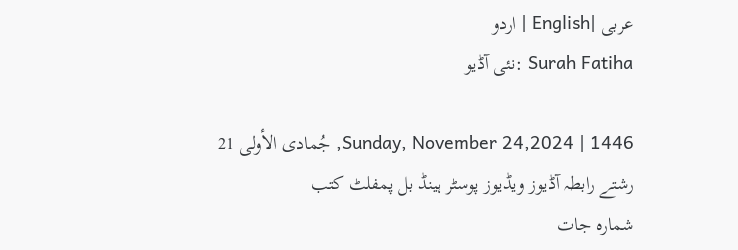عربى |English | اردو
Surah Fatiha :نئى آڈيو

Sunday, November 24,2024 | 1446, جُمادى الأولى 21
رشتے رابطہ آڈيوز ويڈيوز پوسٹر ہينڈ بل پمفلٹ کتب
شماره جات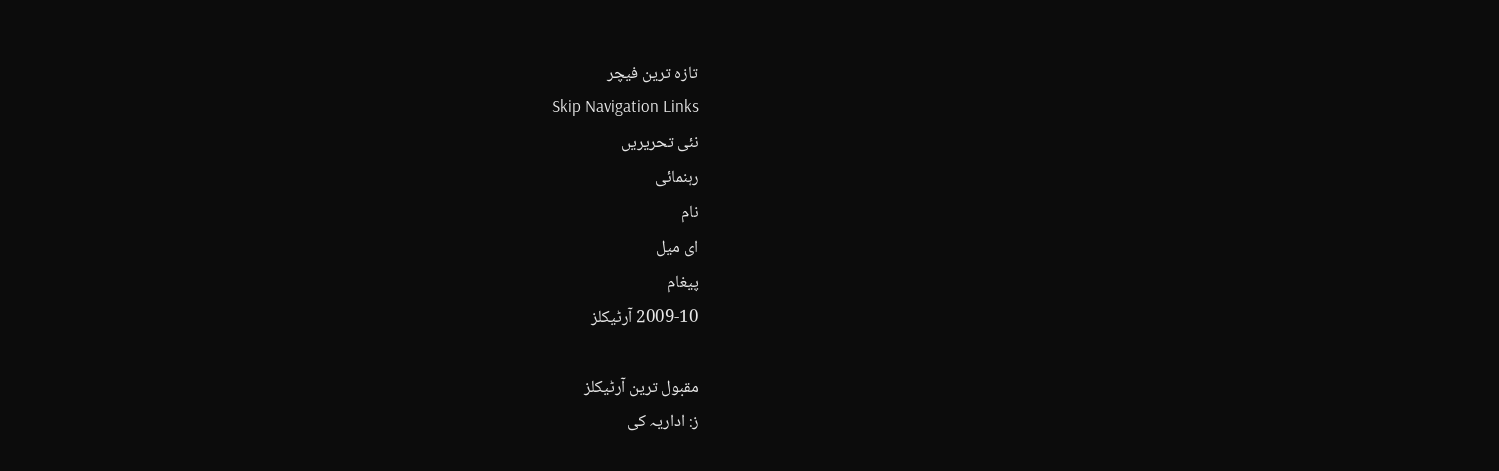تازہ ترين فیچر
Skip Navigation Links
نئى تحريريں
رہنمائى
نام
اى ميل
پیغام
2009-10 آرٹیکلز

مقبول ترین آرٹیکلز
ز: اداریہ کی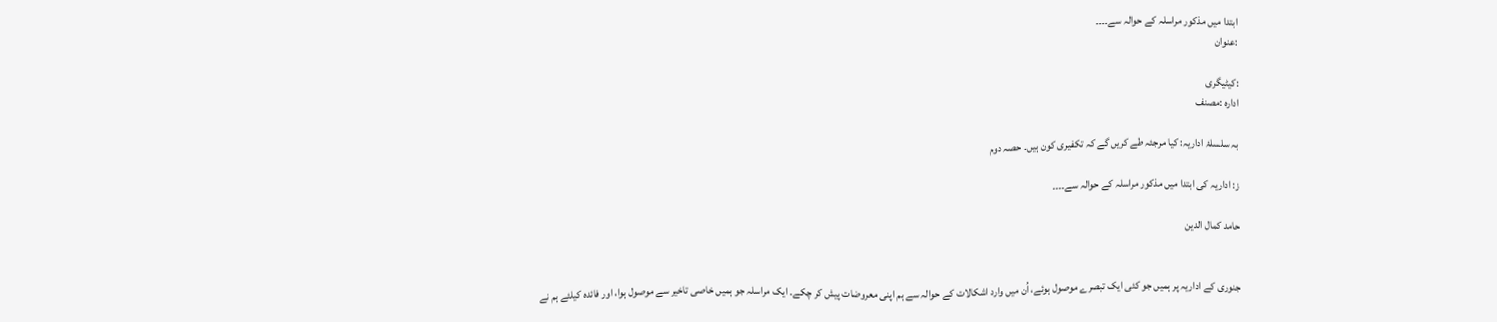ابتدا میں مذکور مراسلہ کے حوالہ سے۔۔۔۔
:عنوان

:کیٹیگری
ادارہ :مصنف

بہ سلسلۂ اداریہ: کیا مرجئہ طے کریں گے کہ تکفیری کون ہیں۔ حصہ دوم

ز: اداریہ کی ابتدا میں مذکور مراسلہ کے حوالہ سے۔۔۔۔

حامد کمال الدین


جنوری کے اداریہ پر ہمیں جو کئی ایک تبصرے موصول ہوئے، اُن میں وارد اشکالات کے حوالہ سے ہم اپنی معروضات پیش کر چکے۔ ایک مراسلہ جو ہمیں خاصی تاخیر سے موصول ہوا، اور فائدہ کیلئے ہم نے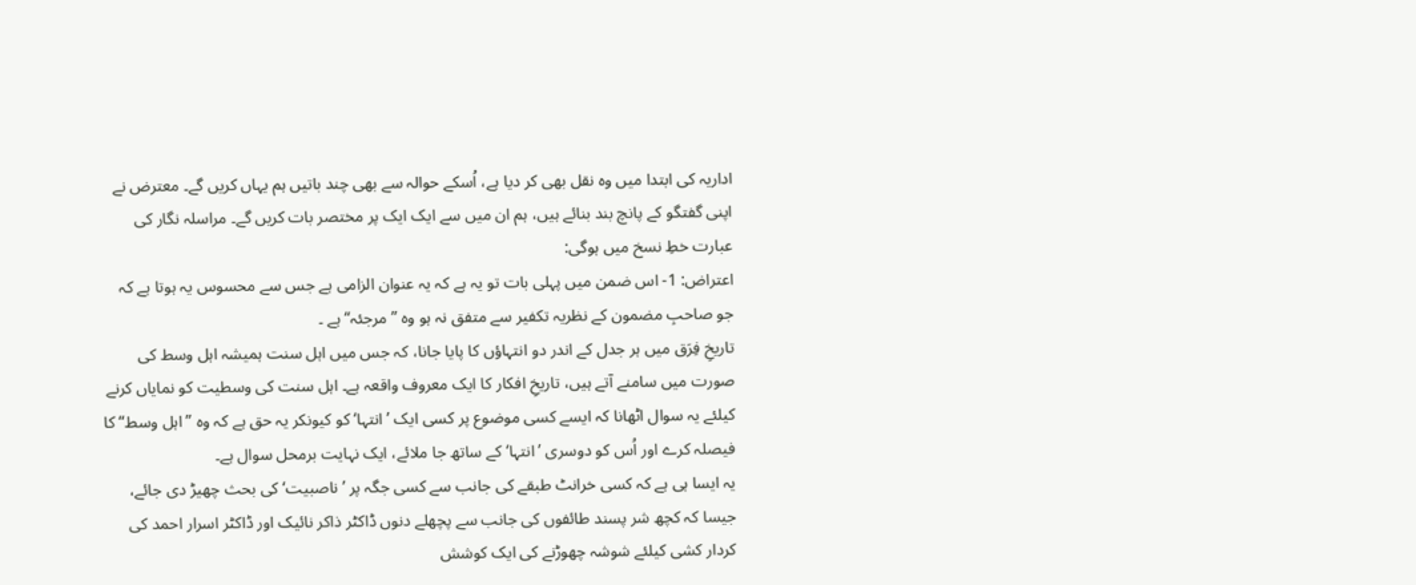اداریہ کی ابتدا میں وہ نقل بھی کر دیا ہے، اُسکے حوالہ سے بھی چند باتیں ہم یہاں کریں گے۔ معترض نے اپنی گفتگو کے پانچ بند بنائے ہیں، ہم ان میں سے ایک ایک پر مختصر بات کریں گے۔ مراسلہ نگار کی عبارت خطِ نسخ میں ہوگی:
اعتراض: 1- اس ضمن میں پہلی بات تو یہ ہے کہ یہ عنوان الزامی ہے جس سے محسوس یہ ہوتا ہے کہ جو صاحبِ مضمون کے نظریہ تکفیر سے متفق نہ ہو وہ ”مرجئہ“ ہے ۔
تاریخِ فِرَق میں ہر جدل کے اندر دو انتہاؤں کا پایا جانا، کہ جس میں اہل سنت ہمیشہ اہل وسط کی صورت میں سامنے آتے ہیں، تاریخِ افکار کا ایک معروف واقعہ ہے۔ اہل سنت کی وسطیت کو نمایاں کرنے کیلئے یہ سوال اٹھانا کہ ایسے کسی موضوع پر کسی ایک ’انتہا‘ کو کیونکر یہ حق ہے کہ وہ ”اہل وسط“ کا فیصلہ کرے اور اُس کو دوسری ’انتہا‘ کے ساتھ جا ملائے، ایک نہایت برمحل سوال ہے۔
یہ ایسا ہی ہے کہ کسی خرانٹ طبقے کی جانب سے کسی جگہ پر ’ناصبیت‘ کی بحث چھیڑ دی جائے، جیسا کہ کچھ شر پسند طائفوں کی جانب سے پچھلے دنوں ڈاکٹر ذاکر نائیک اور ڈاکٹر اسرار احمد کی کردار کشی کیلئے شوشہ چھوڑنے کی ایک کوشش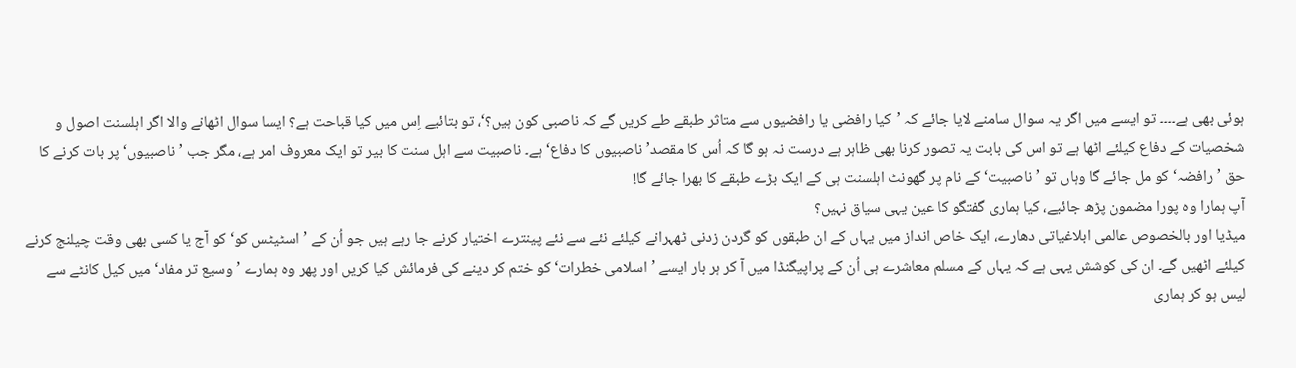ہوئی بھی ہے۔۔۔۔ تو ایسے میں اگر یہ سوال سامنے لایا جائے کہ ’کیا رافضی یا رافضیوں سے متاثر طبقے طے کریں گے کہ ناصبی کون ہیں؟‘، تو بتائیے اِس میں کیا قباحت ہے؟ ایسا سوال اٹھانے والا اگر اہلسنت اصول و شخصیات کے دفاع کیلئے اٹھا ہے تو اس کی بابت یہ تصور کرنا بھی ظاہر ہے درست نہ ہو گا کہ اُس کا مقصد’ ناصبیوں کا دفاع‘ ہے۔ ناصبیت سے اہل سنت کا بیر تو ایک معروف امر ہے، مگر جب ’ناصبیوں‘ پر بات کرنے کا حق ’رافضہ‘ کو مل جائے گا وہاں تو ’ناصبیت‘ کے نام پر گھونٹ اہلسنت ہی کے ایک بڑے طبقے کا بھرا جائے گا!
آپ ہمارا وہ پورا مضمون پڑھ جائیے، کیا ہماری گفتگو کا عین یہی سیاق نہیں؟
میڈیا اور بالخصوص عالمی ابلاغیاتی دھارے، ایک خاص انداز میں یہاں کے ان طبقوں کو گردن زدنی ٹھہرانے کیلئے نئے سے نئے پینترے اختیار کرنے جا رہے ہیں جو اُن کے ’اسٹیٹس کو‘ کو آج یا کسی بھی وقت چیلنج کرنے کیلئے اٹھیں گے۔ ان کی کوشش یہی ہے کہ یہاں کے مسلم معاشرے ہی اُن کے پراپیگنڈا میں آ کر ہر بار ایسے ’اسلامی خطرات‘ کو ختم کر دینے کی فرمائش کیا کریں اور پھر وہ ہمارے ’وسیع تر مفاد‘ میں کیل کانٹے سے لیس ہو کر ہماری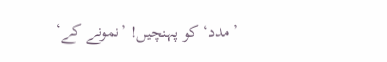’مدد‘ کو پہنچیں! ’نمونے کے‘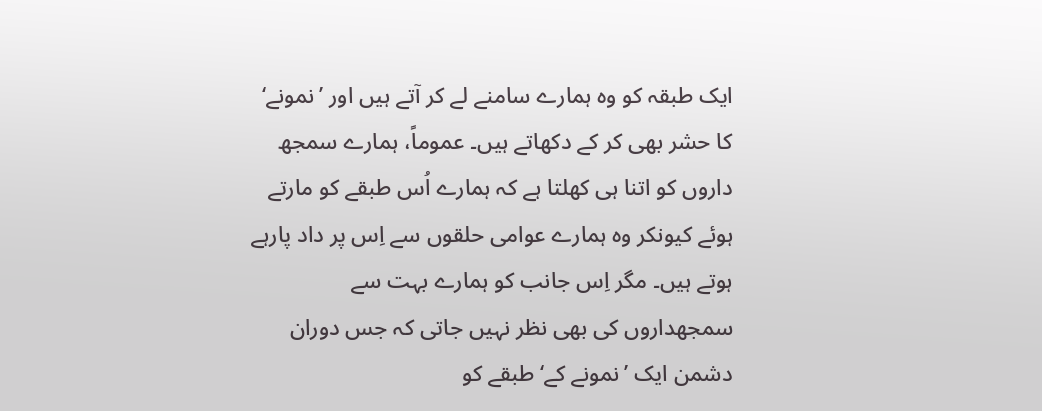ایک طبقہ کو وہ ہمارے سامنے لے کر آتے ہیں اور ’نمونے‘ کا حشر بھی کر کے دکھاتے ہیں۔ عموماً، ہمارے سمجھ داروں کو اتنا ہی کھلتا ہے کہ ہمارے اُس طبقے کو مارتے ہوئے کیونکر وہ ہمارے عوامی حلقوں سے اِس پر داد پارہے ہوتے ہیں۔ مگر اِس جانب کو ہمارے بہت سے سمجھداروں کی بھی نظر نہیں جاتی کہ جس دوران دشمن ایک ’نمونے کے‘ طبقے کو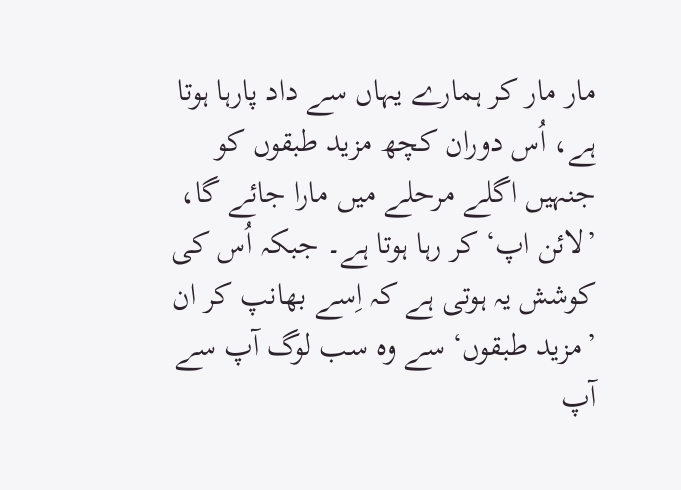مار مار کر ہمارے یہاں سے داد پارہا ہوتا ہے، اُس دوران کچھ مزید طبقوں کو جنہیں اگلے مرحلے میں مارا جائے گا، ’لائن اپ‘ کر رہا ہوتا ہے۔ جبکہ اُس کی کوشش یہ ہوتی ہے کہ اِسے بھانپ کر ان ’مزید طبقوں‘ سے وہ سب لوگ آپ سے آپ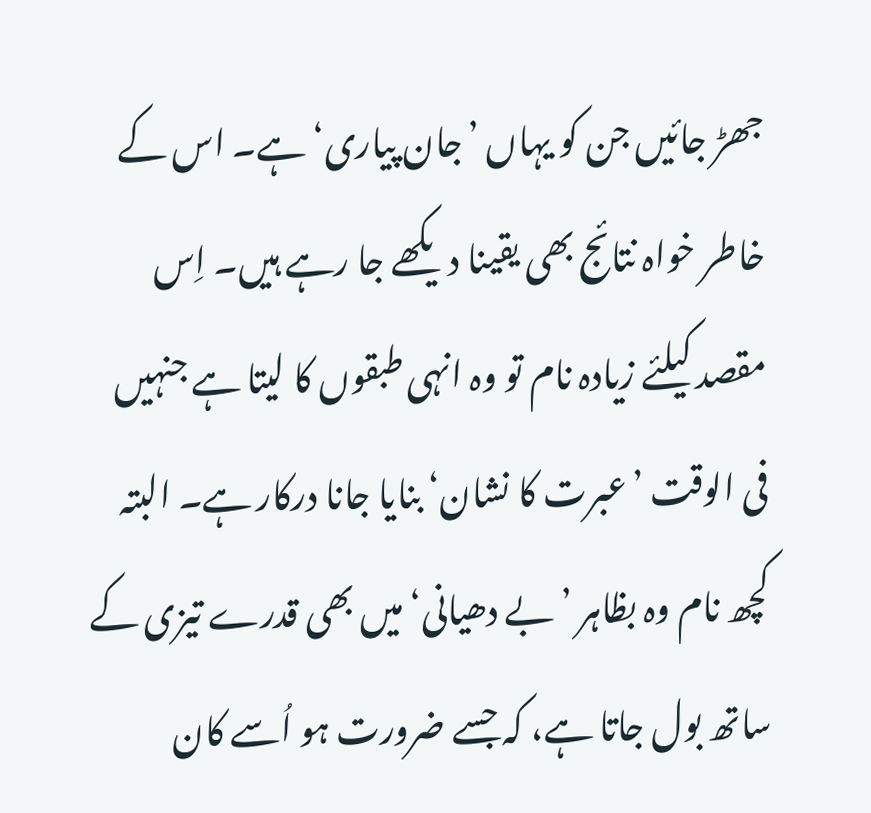جھڑ جائیں جن کو یہاں ’جان پیاری‘ ہے۔ اس کے خاطر خواہ نتائج بھی یقینا دیکھے جا رہے ہیں۔ اِس مقصد کیلئے زیادہ نام تو وہ انہی طبقوں کا لیتا ہے جنہیں فی الوقت ’عبرت کا نشان‘ بنایا جانا درکار ہے۔ البتہ کچھ نام وہ بظاہر ’بے دھیانی‘ میں بھی قدرے تیزی کے ساتھ بول جاتا ہے، کہ جسے ضرورت ہو اُسے کان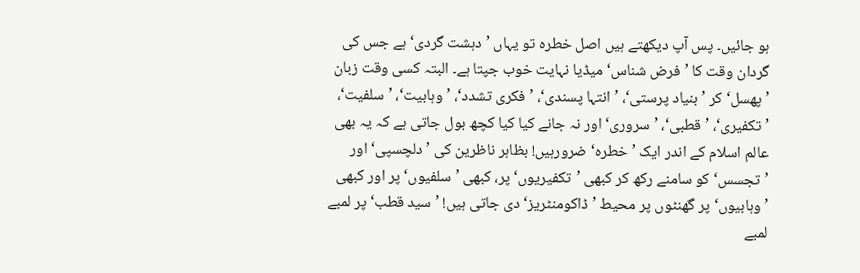ہو جائیں۔ پس آپ دیکھتے ہیں اصل خطرہ تو یہاں ’دہشت گردی‘ ہے جس کی گردان وقت کا ’فرض شناس‘ میڈیا نہایت خوب جپتا ہے۔ البتہ کسی وقت زبان ’پھسل‘ کر ’بنیاد پرستی‘، ’انتہا پسندی‘، ’فکری تشدد‘، ’وہابیت‘، ’سلفیت‘، ’تکفیری‘، ’قطبی‘، ’سروری‘ اور نہ جانے کیا کیا کچھ بول جاتی ہے کہ یہ بھی عالم اسلام کے اندر ایک ’خطرہ‘ ضرورہیں! بظاہر ناظرین کی ’دلچسپی‘ اور ’تجسس‘ کو سامنے رکھ کر کبھی ’تکفیریوں‘ پر، کبھی ’سلفیوں‘ پر اور کبھی ’وہابیوں‘ پر گھنٹوں پر محیط ’ڈاکومنٹریز‘ دی جاتی ہیں! ’سید قطب‘ پر لمبے لمبے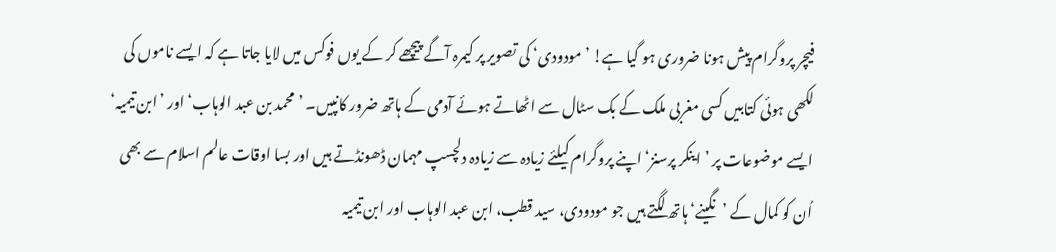فیچر پروگرام پیش ہونا ضروری ہو گیا ہے! ’مودودی‘ کی تصویر پر کیمرہ آگے پیچھے کر کے یوں فوکس میں لایا جاتا ہے کہ ایسے ناموں کی لکھی ہوئی کتابیں کسی مغربی ملک کے بک سٹال سے اٹھاتے ہوئے آدمی کے ہاتھ ضرور کانپیں۔ ’محمد بن عبد الوہاب‘ اور ’ابن تیمیہ‘ ایسے موضوعات پر ’اینکر پرسنز‘ اپنے پروگرام کیلئے زیادہ سے زیادہ دلچسپ مہمان ڈھونڈتے ہیں اور بسا اوقات عالم اسلام سے بھی اُن کو کمال کے ’نگینے‘ ہاتھ لگتے ہیں جو مودودی، سید قطب، ابن عبد الوہاب اور ابن تیمیہ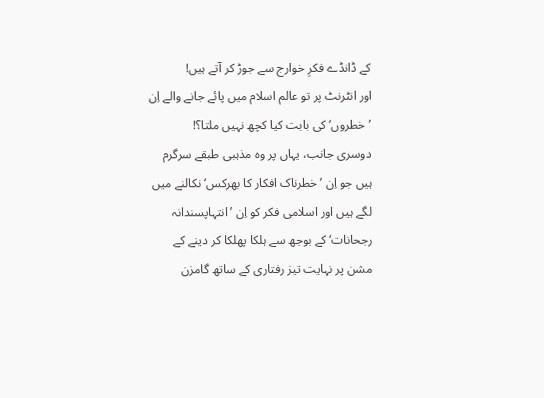کے ڈانڈے فکرِ خوارج سے جوڑ کر آتے ہیں!
اور انٹرنٹ پر تو عالم اسلام میں پائے جانے والے اِن ’خطروں‘ کی بابت کیا کچھ نہیں ملتا؟!
دوسری جانب، یہاں پر وہ مذہبی طبقے سرگرم ہیں جو اِن ’خطرناک افکار کا بھرکس‘ نکالنے میں لگے ہیں اور اسلامی فکر کو اِن ’انتہاپسندانہ رجحانات‘ کے بوجھ سے ہلکا پھلکا کر دینے کے مشن پر نہایت تیز رفتاری کے ساتھ گامزن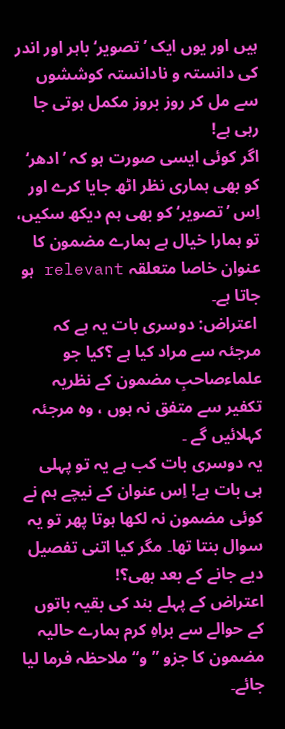ہیں اور یوں ایک ’تصویر‘ باہر اور اندر کی دانستہ و نادانستہ کوششوں سے مل کر روز بروز مکمل ہوتی جا رہی ہے!
اگر کوئی ایسی صورت ہو کہ ’ادھر‘ کو بھی ہماری نظر اٹھ جایا کرے اور اِس ’تصویر‘ کو بھی ہم دیکھ سکیں، تو ہمارا خیال ہے ہمارے مضمون کا عنوان خاصا متعلقہ relevant ہو جاتا ہے۔
 اعتراض: دوسری بات یہ ہے کہ مرجئہ سے مراد کیا ہے ؟کیا جو علماءصاحبِ مضمون کے نظریہ تکفیر سے متفق نہ ہوں ، وہ مرجئہ کہلائیں گے ۔
یہ دوسری بات کب ہے یہ تو پہلی ہی بات ہے! اِس عنوان کے نیچے ہم نے کوئی مضمون نہ لکھا ہوتا پھر تو یہ سوال بنتا تھا۔ مگر کیا اتنی تفصیل دیے جانے کے بعد بھی؟!
اعتراض کے پہلے بند کی بقیہ باتوں کے حوالے سے براہِ کرم ہمارے حالیہ مضمون کا جزو ”و“ ملاحظہ فرما لیا جائے۔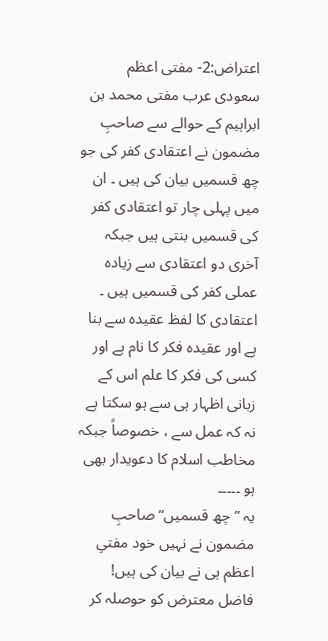اعتراض:2- مفتی اعظم سعودی عرب مفتی محمد بن ابراہیم کے حوالے سے صاحبِ مضمون نے اعتقادی کفر کی جو چھ قسمیں بیان کی ہیں ۔ ان میں پہلی چار تو اعتقادی کفر کی قسمیں بنتی ہیں جبکہ آخری دو اعتقادی سے زیادہ عملی کفر کی قسمیں ہیں ۔ اعتقادی کا لفظ عقیدہ سے بنا ہے اور عقیدہ فکر کا نام ہے اور کسی کی فکر کا علم اس کے زبانی اظہار ہی سے ہو سکتا ہے نہ کہ عمل سے ، خصوصاً جبکہ مخاطب اسلام کا دعویدار بھی ہو ۔۔۔۔۔
یہ ”چھ قسمیں“ صاحبِ مضمون نے نہیں خود مفتیِ اعظم ہی نے بیان کی ہیں!
فاضل معترض کو حوصلہ کر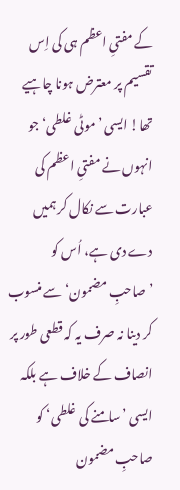کے مفتیِ اعظم ہی کی اِس تقسیم پر معترض ہونا چاہیے تھا! ایسی ’موٹی غلطی‘ جو انہوں نے مفتیِ اعظم کی عبارت سے نکال کر ہمیں دے دی ہے، اُس کو ’صاحبِ مضمون‘ سے منسوب کر دینا نہ صرف یہ کہ قطعی طور پر انصاف کے خلاف ہے بلکہ ایسی ’سامنے کی غلطی‘ کو صاحبِ مضمون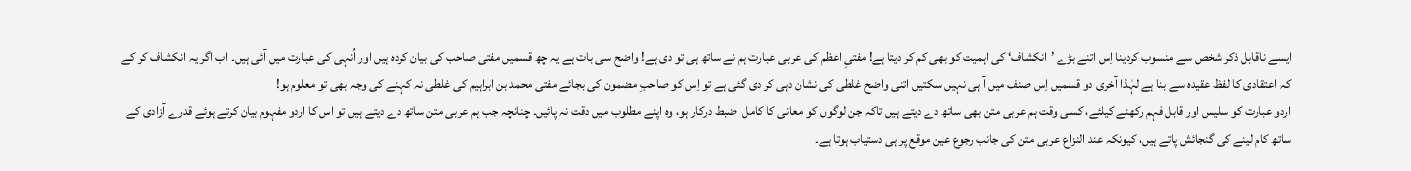ایسے ناقابل ذکر شخص سے منسوب کردینا اِس اتنے بڑے ’انکشاف‘ کی اہمیت کو بھی کم کر دیتا ہے! مفتیِ اعظم کی عربی عبارت ہم نے ساتھ ہی تو دی ہے! واضح سی بات ہے یہ چھ قسمیں مفتی صاحب کی بیان کردہ ہیں اور اُنہی کی عبارت میں آئی ہیں۔ اب اگر یہ انکشاف کر کے کہ اعتقادی کا لفظ عقیدہ سے بنا ہے لہٰذا آخری دو قسمیں اِس صنف میں آ ہی نہیں سکتیں اتنی واضح غلطی کی نشان دہی کر دی گئی ہے تو اِس کو صاحبِ مضمون کی بجائے مفتی محمد بن ابراہیم کی غلطی نہ کہنے کی وجہ بھی تو معلوم ہو!
اردو عبارت کو سلیس اور قابل فہم رکھنے کیلئے، کسی وقت ہم عربی متن بھی ساتھ دے دیتے ہیں تاکہ جن لوگوں کو معانی کا کامل  ضبط درکار ہو، وہ اپنے مطلوب میں دقت نہ پائیں۔ چنانچہ جب ہم عربی متن ساتھ دے دیتے ہیں تو اس کا اردو مفہوم بیان کرتے ہوئے قدرے آزادی کے ساتھ کام لینے کی گنجائش پاتے ہیں، کیونکہ عند النزاع عربی متن کی جانب رجوع عین موقع پر ہی دستیاب ہوتا ہے۔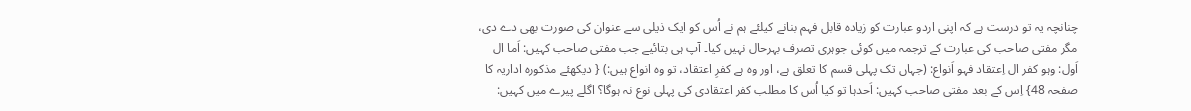چنانچہ یہ تو درست ہے کہ اپنی اردو عبارت کو زیادہ قابل فہم بنانے کیلئے ہم نے اُس کو ایک ذیلی سے عنوان کی صورت بھی دے دی، مگر مفتی صاحب کی عبارت کے ترجمہ میں کوئی جوہری تصرف بہرحال نہیں کیا۔ آپ ہی بتائیے جب مفتی صاحب کہیں: اَما ال اَول: وہو کفر ال اِعتقاد فہو اَنواع: (جہاں تک پہلی قسم کا تعلق ہے، اور وہ ہے کفرِ اعتقاد، تو وہ انواع ہیں:) { دیکھئے مذکورہ اداریہ کا صفحہ 48} اِس کے بعد مفتی صاحب کہیں: اَحدہا تو کیا اُس کا مطلب کفر اعتقادی کی پہلی نوع نہ ہوگا؟ اگلے پیرے میں کہیں: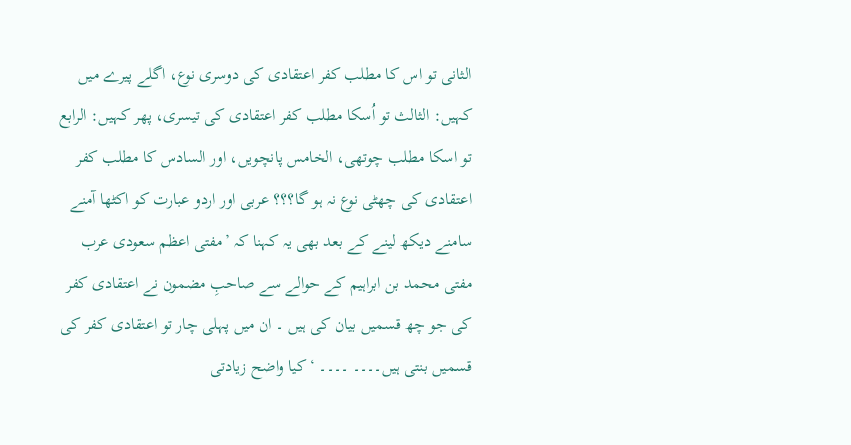الثانی تو اس کا مطلب کفر اعتقادی کی دوسری نوع، اگلے پیرے میں کہیں: الثالث تو اُسکا مطلب کفر اعتقادی کی تیسری، پھر کہیں: الرابع تو اسکا مطلب چوتھی، الخامس پانچویں، اور السادس کا مطلب کفر اعتقادی کی چھٹی نوع نہ ہو گا؟؟؟ عربی اور اردو عبارت کو اکٹھا آمنے سامنے دیکھ لینے کے بعد بھی یہ کہنا کہ ’مفتی اعظم سعودی عرب مفتی محمد بن ابراہیم کے حوالے سے صاحبِ مضمون نے اعتقادی کفر کی جو چھ قسمیں بیان کی ہیں ۔ ان میں پہلی چار تو اعتقادی کفر کی قسمیں بنتی ہیں۔۔۔۔ ۔۔۔۔ ‘ کیا واضح زیادتی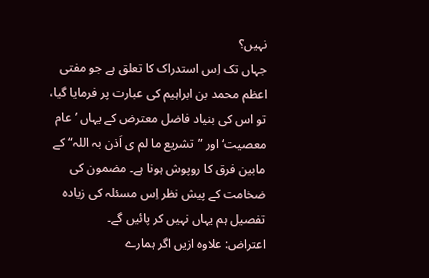نہیں؟
جہاں تک اِس استدراک کا تعلق ہے جو مفتی اعظم محمد بن ابراہیم کی عبارت پر فرمایا گیا، تو اس کی بنیاد فاضل معترض کے یہاں ’عام معصیت‘ اور ”تشریع ما لم ی اَذن بہ اللہ“ کے مابین فرق کا روپوش ہونا ہے۔ مضمون کی ضخامت کے پیش نظر اِس مسئلہ کی زیادہ تفصیل ہم یہاں نہیں کر پائیں گے۔
اعتراض: علاوہ ازیں اگر ہمارے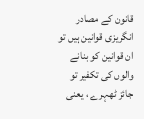قانون کے مصادر انگریزی قوانین ہیں تو ان قوانین کو بنانے والوں کی تکفیر تو جائز ٹھہرے ، یعنی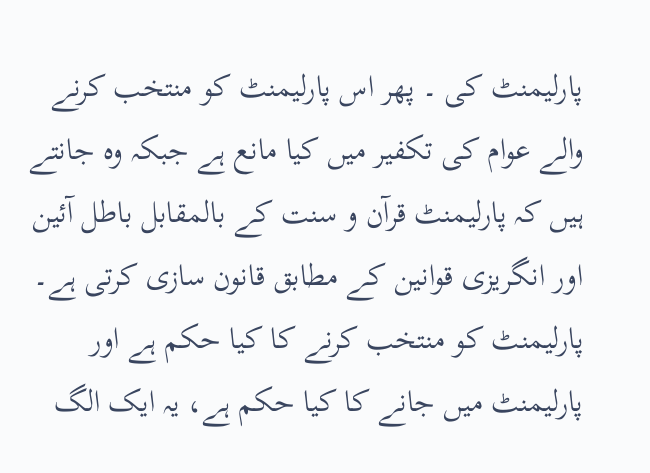پارلیمنٹ کی ۔ پھر اس پارلیمنٹ کو منتخب کرنے والے عوام کی تکفیر میں کیا مانع ہے جبکہ وہ جانتے ہیں کہ پارلیمنٹ قرآن و سنت کے بالمقابل باطل آئین اور انگریزی قوانین کے مطابق قانون سازی کرتی ہے۔
پارلیمنٹ کو منتخب کرنے کا کیا حکم ہے اور پارلیمنٹ میں جانے کا کیا حکم ہے، یہ ایک الگ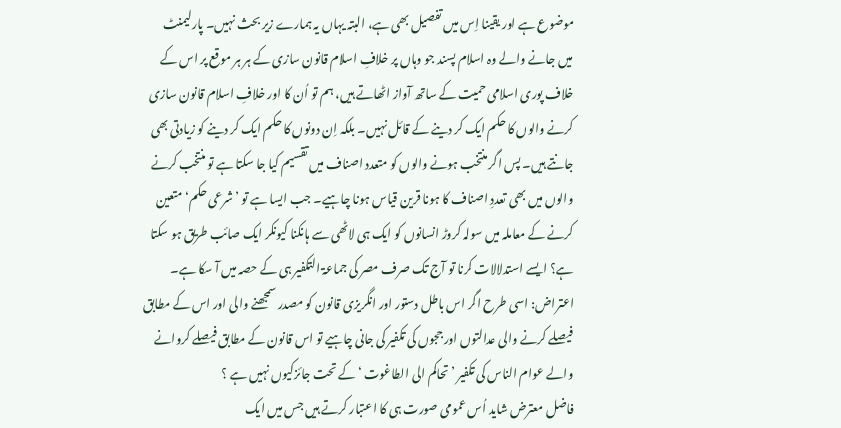موضوع ہے اور یقینا اِس میں تفصیل بھی ہے، البتہ یہاں یہ ہمارے زیر بحث نہیں۔ پارلیمنٹ میں جانے والے وہ اسلام پسند جو وہاں پر خلافِ اسلام قانون سازی کے ہر ہر موقع پر اس کے خلاف پوری اسلامی حمیت کے ساتھ آواز اٹھاتے ہیں، ہم تو اُن کا اور خلافِ اسلام قانون سازی کرنے والوں کا حکم ایک کر دینے کے قائل نہیں۔ بلکہ اِن دونوں کا حکم ایک کر دینے کو زیادتی بھی جانتے ہیں۔ پس اگر منتخب ہونے والوں کو متعدد اصناف میں تقسیم کیا جا سکتا ہے تو منتخب کرنے والوں میں بھی تعددِ اصناف کا ہونا قرین قیاس ہونا چاہیے۔ جب ایسا ہے تو ’شرعی حکم‘ متعین کرنے کے معاملہ میں سولہ کروڑ انسانوں کو ایک ہی لاٹھی سے ہانکنا کیونکر ایک صائب طریق ہو سکتا ہے؟ ایسے استدلالات کرنا تو آج تک صرف مصر کی جماعۃ التکفیر ہی کے حصہ میں آ سکا ہے۔
اعتراض: اسی طرح اگر اس باطل دستور اور انگریزی قانون کو مصدر سمجھنے والی اور اس کے مطابق فیصلے کرنے والی عدالتوں اور ججوں کی تکفیر کی جانی چاہیے تو اس قانون کے مطابق فیصلے کروانے والے عوام الناس کی تکفیر ’تحاکم الی الطاغوت ‘ کے تحت جائزکیوں نہیں ہے ؟
فاضل معترض شاید اُس عمومی صورت ہی کا اعتبار کرتے ہیں جس میں ایک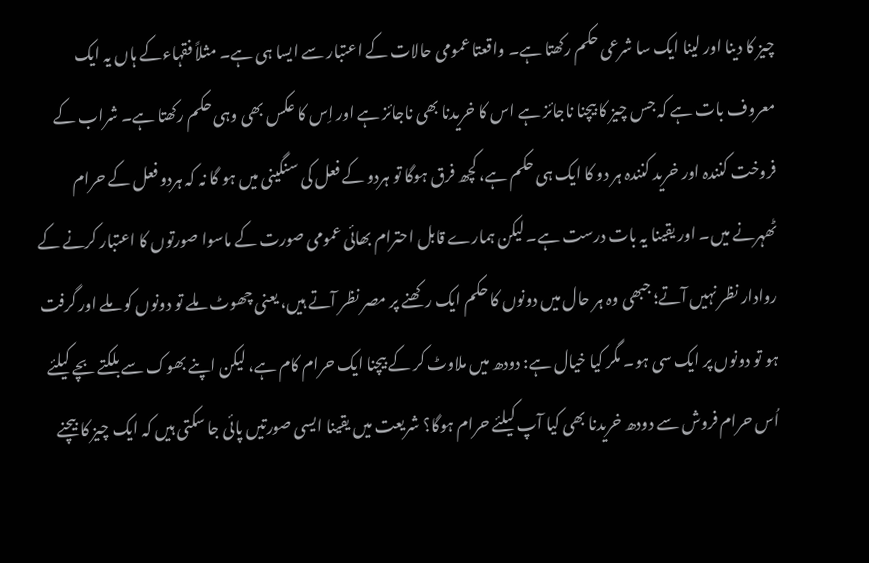چیز کا دینا اور لینا ایک سا شرعی حکم رکھتا ہے۔ واقعتا عمومی حالات کے اعتبار سے ایسا ہی ہے۔ مثلاً فقہاءکے ہاں یہ ایک معروف بات ہے کہ جس چیز کا بیچنا ناجائز ہے اس کا خریدنا بھی ناجائز ہے اور اِس کا عکس بھی وہی حکم رکھتا ہے۔ شراب کے فروخت کنندہ اور خرید کنندہ ہر دو کا ایک ہی حکم ہے، کچھ فرق ہوگا تو ہردو کے فعل کی سنگینی میں ہو گا نہ کہ ہردو فعل کے حرام ٹھہرنے میں۔ اور یقینا یہ بات درست ہے۔ لیکن ہمارے قابل احترام بھائی عمومی صورت کے ماسوا صورتوں کا اعتبار کرنے کے روادار نظر نہیں آتے؛ جبھی وہ ہر حال میں دونوں کا حکم ایک رکھنے پر مصر نظر آتے ہیں، یعنی چھوٹ ملے تو دونوں کو ملے اور گرفت ہو تو دونوں پر ایک سی ہو۔ مگر کیا خیال ہے: دودھ میں ملاوٹ کر کے بیچنا ایک حرام کام ہے، لیکن اپنے بھوک سے بلکتے بچے کیلئے اُس حرام فروش سے دودھ خریدنا بھی کیا آپ کیلئے حرام ہوگا؟ شریعت میں یقینا ایسی صورتیں پائی جا سکتی ہیں کہ ایک چیز کا بیچنے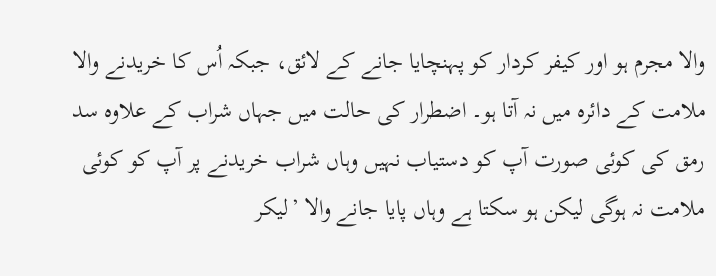والا مجرم ہو اور کیفر کردار کو پہنچایا جانے کے لائق، جبکہ اُس کا خریدنے والا ملامت کے دائرہ میں نہ آتا ہو۔ اضطرار کی حالت میں جہاں شراب کے علاوہ سد رمق کی کوئی صورت آپ کو دستیاب نہیں وہاں شراب خریدنے پر آپ کو کوئی ملامت نہ ہوگی لیکن ہو سکتا ہے وہاں پایا جانے والا ’لیکر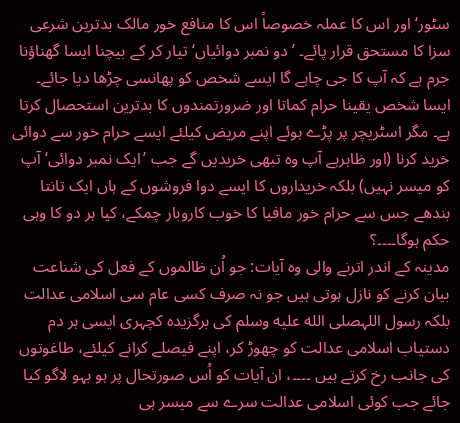سٹور‘ اور اس کا عملہ خصوصاً اس کا منافع خور مالک بدترین شرعی سزا کا مستحق قرار پائے۔ ’دو نمبر دوائیاں‘ تیار کر کے بیچنا ایسا گھناؤنا جرم ہے کہ آپ کا جی چاہے گا ایسے شخص کو پھانسی چڑھا دیا جائے۔ ایسا شخص یقینا حرام کماتا اور ضرورتمندوں کا بدترین استحصال کرتا ہے۔ مگر اسٹریچر پر پڑے ہوئے اپنے مریض کیلئے ایسے حرام خور سے دوائی خرید کرنا (اور ظاہرہے آپ وہ تبھی خریدیں گے جب ’ایک نمبر دوائی‘ آپ کو میسر نہیں) بلکہ خریداروں کا ایسے دوا فروشوں کے ہاں ایک تانتا بندھے جس سے حرام خور مافیا کا خوب کاروبار چمکے، کیا ہر دو کا وہی حکم ہوگا۔۔۔۔؟
مدینہ کے اندر اترنے والی وہ آیات: جو اُن ظالموں کے فعل کی شناعت بیان کرنے کو نازل ہوتی ہیں جو نہ صرف کسی عام سی اسلامی عدالت بلکہ رسول اللہصلى الله عليه وسلم کی برگزیدہ کچہری ایسی ہر دم دستیاب اسلامی عدالت کو چھوڑ کر، اپنے فیصلے کرانے کیلئے، طاغوتوں کی جانب رخ کرتے ہیں ۔۔۔۔، ان آیات کو اُس صورتحال پر ہو بہو لاگو کیا جائے جب کوئی اسلامی عدالت سرے سے میسر ہی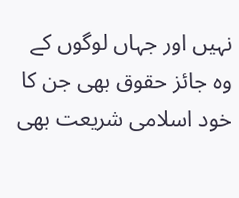نہیں اور جہاں لوگوں کے وہ جائز حقوق بھی جن کا خود اسلامی شریعت بھی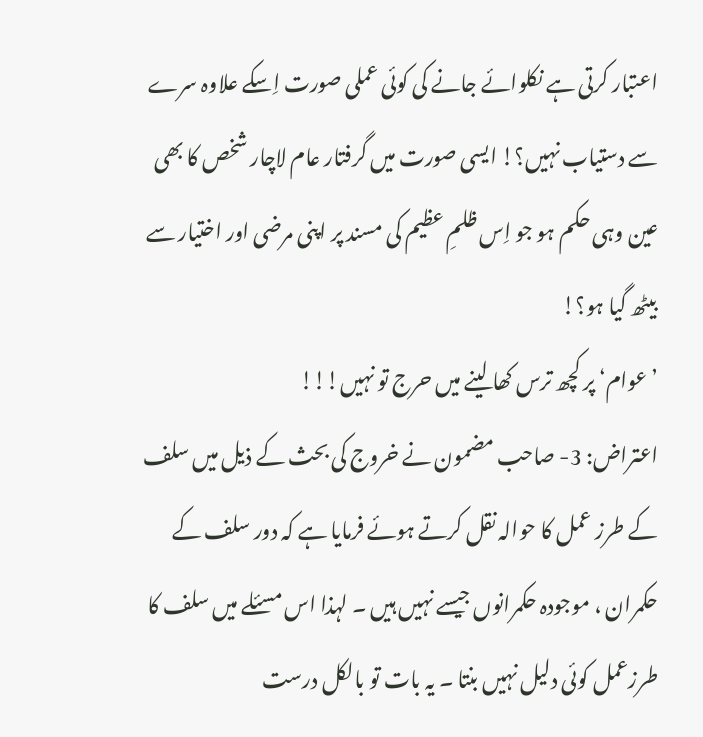اعتبار کرتی ہے نکلوائے جانے کی کوئی عملی صورت اِسکے علاوہ سرے سے دستیاب نہیں؟! ایسی صورت میں گرفتار عام لاچار شخص کا بھی عین وہی حکم ہو جو اِس ظلمِ عظیم کی مسند پر اپنی مرضی اور اختیار سے بیٹھ گیا ہو؟!
’عوام‘ پر کچھ ترس کھا لینے میں حرج تو نہیں!!!
اعتراض: 3- صاحب مضمون نے خروج کی بحث کے ذیل میں سلف کے طرز عمل کا حوالہ نقل کرتے ہوئے فرمایا ہے کہ دور سلف کے حکمران ، موجودہ حکمرانوں جیسے نہیں ہیں ۔ لہذا اس مسئلے میں سلف کا طرزعمل کوئی دلیل نہیں بنتا ۔ یہ بات تو بالکل درست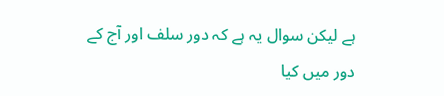ہے لیکن سوال یہ ہے کہ دور سلف اور آج کے دور میں کیا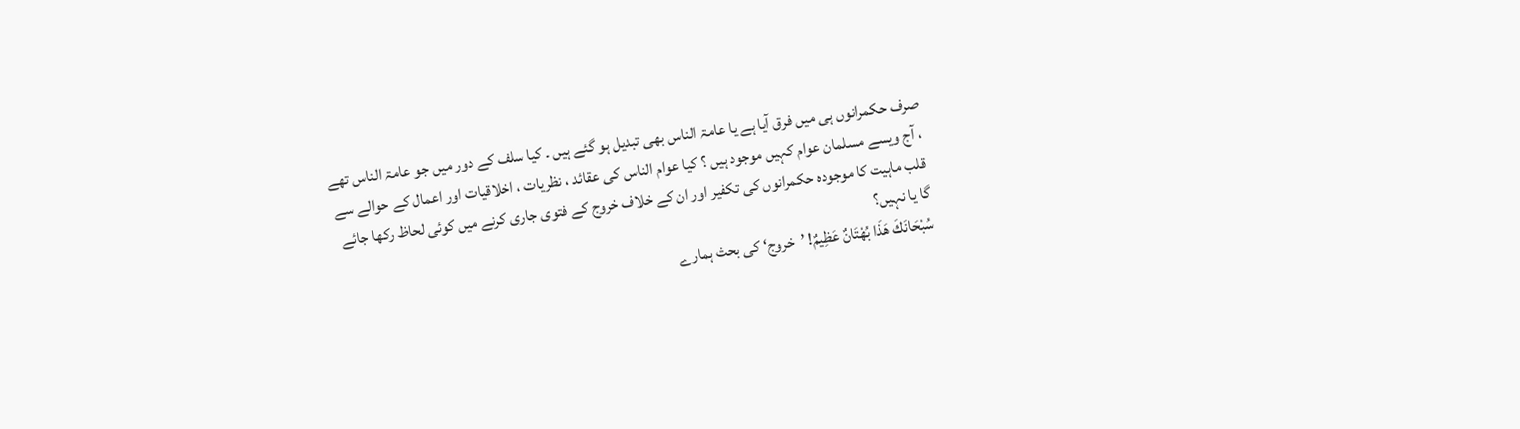صرف حکمرانوں ہی میں فرق آیا ہے یا عامۃ الناس بھی تبدیل ہو گئے ہیں ۔ کیا سلف کے دور میں جو عامۃ الناس تھے ، آج ویسے مسلمان عوام کہیں موجود ہیں ؟ کیا عوام الناس کی عقائد ، نظریات ، اخلاقیات اور اعمال کے حوالے سے قلب ماہیت کا موجودہ حکمرانوں کی تکفیر اور ان کے خلاف خروج کے فتوی جاری کرنے میں کوئی لحاظ رکھا جائے گا یا نہیں؟
سُبْحَانَكَ هَذَا بُهْتَانٌ عَظِيمٌ! ’خروج‘ کی بحث ہمارے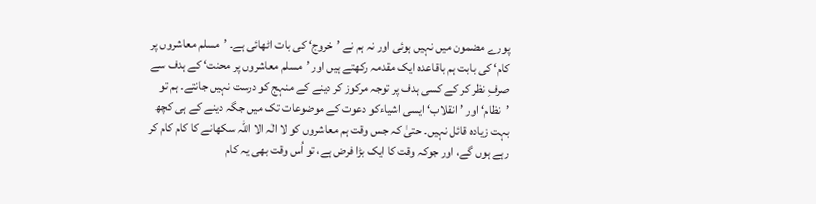پورے مضمون میں نہیں ہوئی اور نہ ہم نے ’خروج‘ کی بات اٹھائی ہے۔ ’مسلم معاشروں پر کام‘ کی بابت ہم باقاعدہ ایک مقدمہ رکھتے ہیں اور ’مسلم معاشروں پر محنت‘ کے ہدف سے صرفِ نظر کر کے کسی ہدف پر توجہ مرکوز کر دینے کے منہج کو درست نہیں جانتے۔ ہم تو ’نظام‘ اور ’انقلاب‘ ایسی اشیاءکو دعوت کے موضوعات تک میں جگہ دینے کے ہی کچھ بہت زیادہ قائل نہیں۔ حتیٰ کہ جس وقت ہم معاشروں کو لا الٰہ الا اللہ سکھانے کا کام کام کر رہے ہوں گے، اور جوکہ وقت کا ایک بڑا فرض ہے، تو اُس وقت بھی یہ کام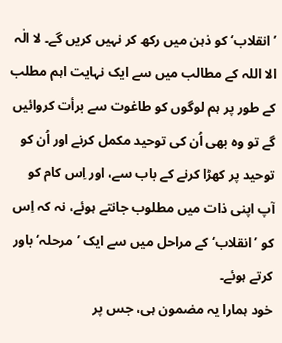’انقلاب‘ کو ذہن میں رکھ کر نہیں کریں گے۔ لا الٰہ الا اللہ کے مطالب میں سے ایک نہایت اہم مطلب کے طور پر ہم لوگوں کو طاغوت سے برأت کروائیں گے تو وہ بھی اُن کی توحید مکمل کرنے اور اُن کو توحید پر کھڑا کرنے کے باب سے، اور اِس کام کو آپ اپنی ذات میں مطلوب جانتے ہوئے، نہ کہ اِس کو ’انقلاب‘ کے مراحل میں سے ایک ’مرحلہ‘ باور کرتے ہوئے۔
خود ہمارا یہ مضمون ہی، جس پر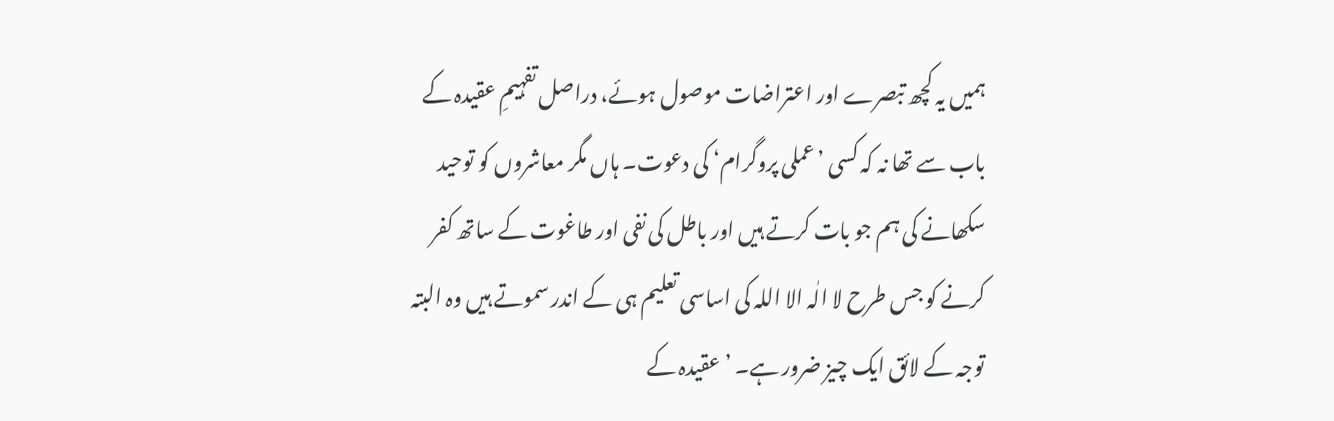ہمیں یہ کچھ تبصرے اور اعتراضات موصول ہوئے، دراصل تفہیمِ عقیدہ کے باب سے تھا نہ کہ کسی ’عملی پروگرام‘ کی دعوت۔ ہاں مگر معاشروں کو توحید سکھانے کی ہم جو بات کرتے ہیں اور باطل کی نفی اور طاغوت کے ساتھ کفر کرنے کو جس طرح لا الٰہ الا اللہ کی اساسی تعلیم ہی کے اندر سموتے ہیں وہ البتہ توجہ کے لائق ایک چیز ضرور ہے۔ ’عقیدہ کے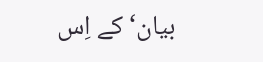بیان‘ کے اِس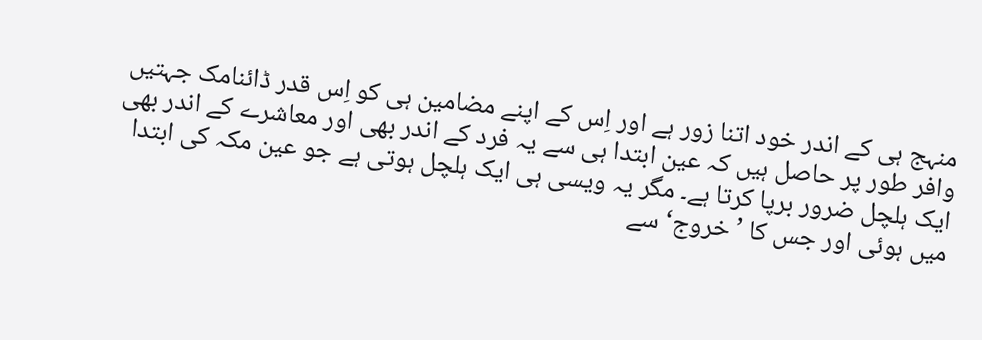منہج ہی کے اندر خود اتنا زور ہے اور اِس کے اپنے مضامین ہی کو اِس قدر ڈائنامک جہتیں وافر طور پر حاصل ہیں کہ عین ابتدا ہی سے یہ فرد کے اندر بھی اور معاشرے کے اندر بھی ایک ہلچل ضرور برپا کرتا ہے۔ مگر یہ ویسی ہی ایک ہلچل ہوتی ہے جو عین مکہ کی ابتدا میں ہوئی اور جس کا ’خروج‘ سے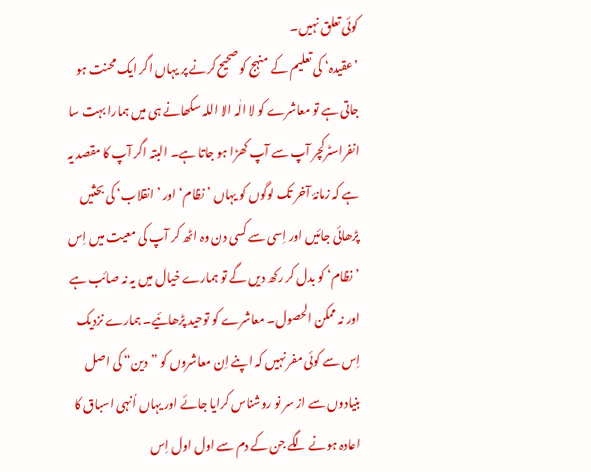کوئی تعلق نہیں۔
’عقیدہ‘ کی تعلیم کے منہج کو صحیح کرنے پر یہاں اگر ایک محنت ہو جاتی ہے تو معاشرے کو لا الٰہ الا اللہ سکھانے ہی میں ہمارا بہت سا انفراسٹرکچر آپ سے آپ کھڑا ہو جاتا ہے۔ البتہ اگر آپ کا مقصد یہ ہے کہ زمانۂ آخر تک لوگوں کو یہاں ’نظام‘ اور ’انقلاب‘ کی بحثیں پڑھائی جائیں اور اِسی سے کسی دن وہ اٹھ کر آپ کی معیت میں اِس ’نظام‘ کو بدل کر رکھ دیں گے تو ہمارے خیال میں یہ نہ صائب ہے اور نہ ممکن الحصول۔ معاشرے کو توحید پڑھائیے۔ ہمارے نزدیک اِس سے کوئی مفر نہیں کہ اپنے اِن معاشروں کو ”دین“ کی اصل بنیادوں سے از سر نو روشناس کرایا جائے اور یہاں اُنہی اسباق کا اعادہ ہونے لگے جن کے دم سے اول اول اِس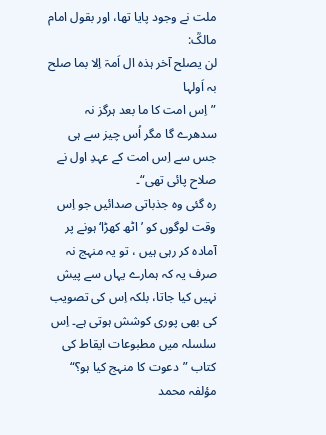ملت نے وجود پایا تھا، اور بقول امام مالکؒ:
لن یصلح آخر ہذہ ال اَمۃ اِلا بما صلح بہ اَولہا
”اِس امت کا ما بعد ہرگز نہ سدھرے گا مگر اُس چیز سے ہی جس سے اِس امت کے عہدِ اول نے صلاح پائی تھی“۔
رہ گئی وہ جذباتی صدائیں جو اِس وقت لوگوں کو ’اٹھ کھڑا‘ ہونے پر آمادہ کر رہی ہیں ، تو یہ منہج نہ صرف یہ کہ ہمارے یہاں سے پیش نہیں کیا جاتا، بلکہ اِس کی تصویب کی بھی پوری کوشش ہوتی ہے۔ اِس سلسلہ میں مطبوعات ایقاط کی کتاب ”دعوت کا منہج کیا ہو؟“ مؤلفہ محمد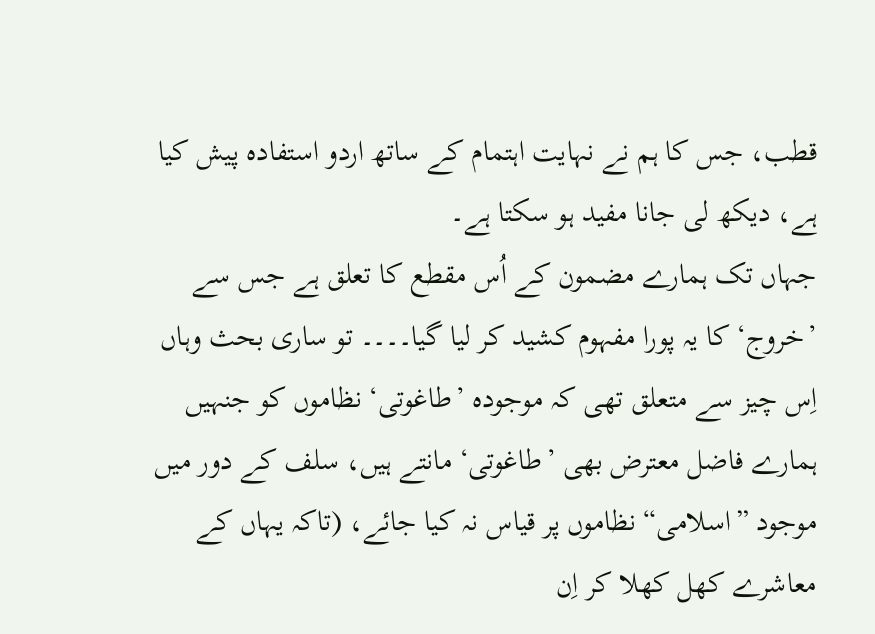قطب، جس کا ہم نے نہایت اہتمام کے ساتھ اردو استفادہ پیش کیا ہے، دیکھ لی جانا مفید ہو سکتا ہے۔
جہاں تک ہمارے مضمون کے اُس مقطع کا تعلق ہے جس سے ’خروج‘ کا یہ پورا مفہوم کشید کر لیا گیا۔۔۔۔ تو ساری بحث وہاں اِس چیز سے متعلق تھی کہ موجودہ ’طاغوتی‘ نظاموں کو جنہیں ہمارے فاضل معترض بھی ’طاغوتی‘ مانتے ہیں، سلف کے دور میں موجود ”اسلامی“ نظاموں پر قیاس نہ کیا جائے، (تاکہ یہاں کے معاشرے کھل کھلا کر اِن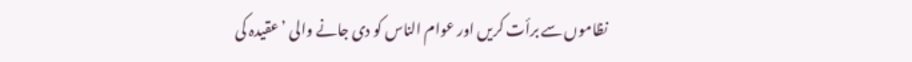نظاموں سے برأت کریں اور عوام الناس کو دی جانے والی ’عقیدہ کی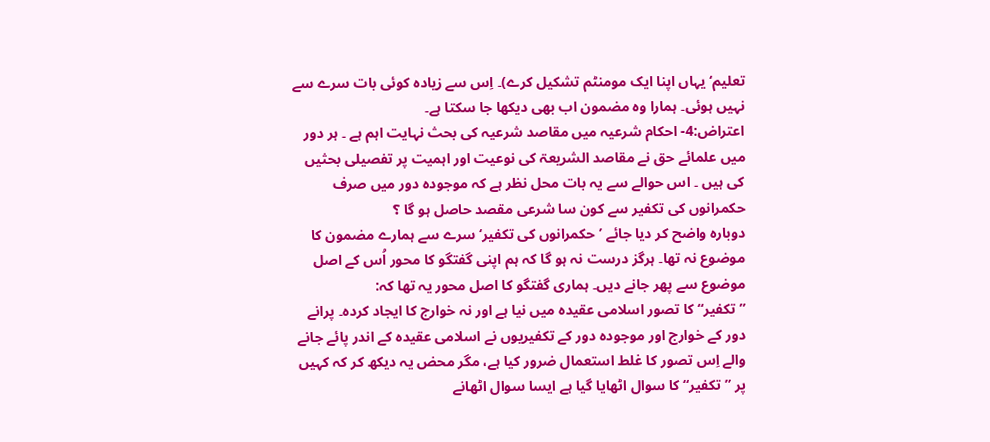تعلیم‘ یہاں اپنا ایک مومنٹم تشکیل کرے)۔ اِس سے زیادہ کوئی بات سرے سے نہیں ہوئی۔ ہمارا وہ مضمون اب بھی دیکھا جا سکتا ہے۔
اعتراض:4- احکام شرعیہ میں مقاصد شرعیہ کی بحث نہایت اہم ہے ۔ ہر دور میں علمائے حق نے مقاصد الشریعۃ کی نوعیت اور اہمیت پر تفصیلی بحثیں کی ہیں ۔ اس حوالے سے یہ بات محل نظر ہے کہ موجودہ دور میں صرف حکمرانوں کی تکفیر سے کون سا شرعی مقصد حاصل ہو گا ؟
دوبارہ واضح کر دیا جائے ’حکمرانوں کی تکفیر‘ سرے سے ہمارے مضمون کا موضوع نہ تھا۔ ہرگز درست نہ ہو گا کہ ہم اپنی گفتگو کا محور اُس کے اصل موضوع سے پھر جانے دیں۔ ہماری گفتگو کا اصل محور یہ تھا کہ:
”تکفیر“ کا تصور اسلامی عقیدہ میں نیا ہے اور نہ خوارج کا ایجاد کردہ۔ پرانے دور کے خوارج اور موجودہ دور کے تکفیریوں نے اسلامی عقیدہ کے اندر پائے جانے والے اِس تصور کا غلط استعمال ضرور کیا ہے، مگر محض یہ دیکھ کر کہ کہیں پر ”تکفیر“ کا سوال اٹھایا گیا ہے ایسا سوال اٹھانے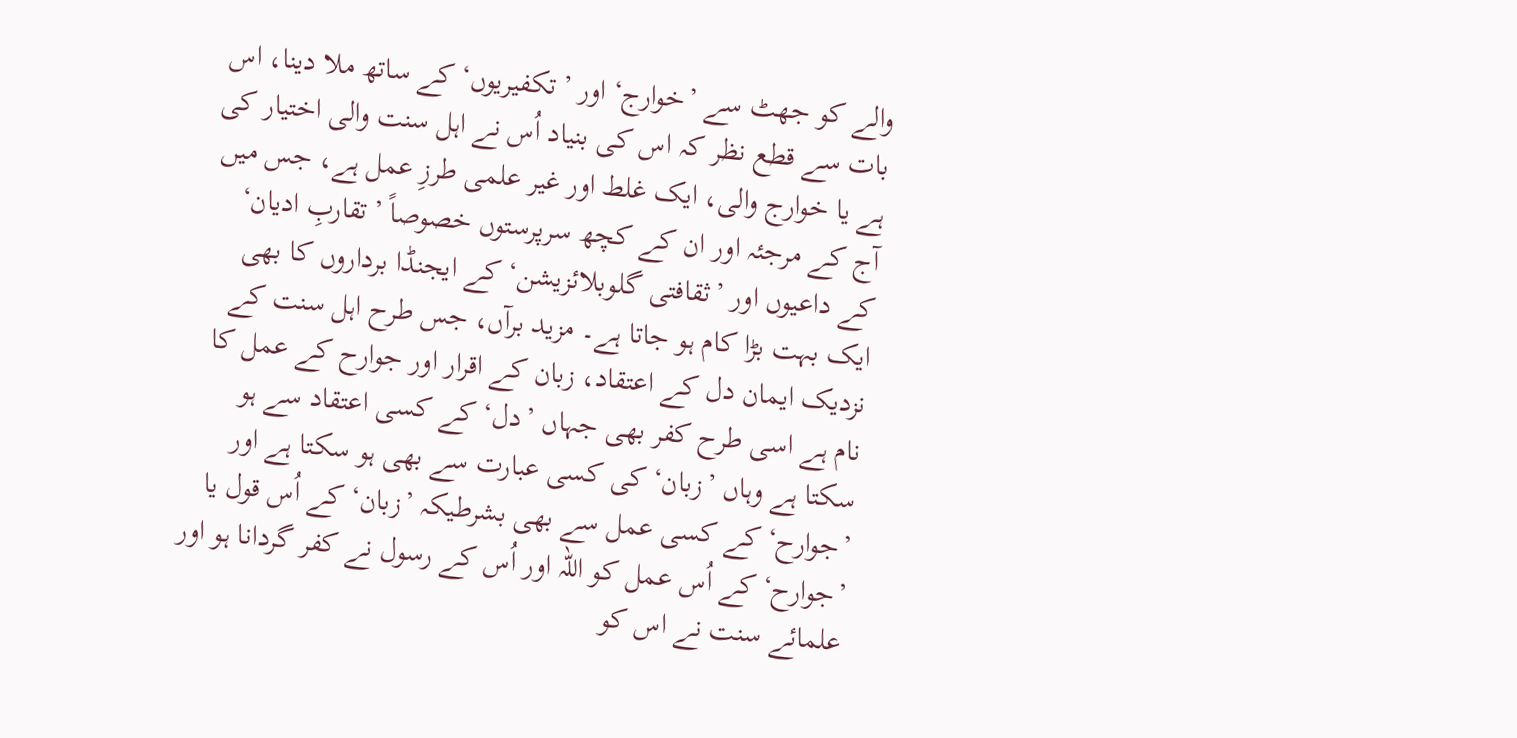والے کو جھٹ سے ’خوارج‘ اور ’تکفیریوں‘ کے ساتھ ملا دینا، اس بات سے قطع نظر کہ اس کی بنیاد اُس نے اہل سنت والی اختیار کی ہے یا خوارج والی، ایک غلط اور غیر علمی طرزِ عمل ہے، جس میں آج کے مرجئہ اور ان کے کچھ سرپرستوں خصوصاً ’تقاربِ ادیان‘ کے داعیوں اور ’ثقافتی گلوبلائزیشن‘ کے ایجنڈا برداروں کا بھی ایک بہت بڑا کام ہو جاتا ہے۔ مزید برآں، جس طرح اہل سنت کے نزدیک ایمان دل کے اعتقاد، زبان کے اقرار اور جوارح کے عمل کا نام ہے اسی طرح کفر بھی جہاں ’دل‘ کے کسی اعتقاد سے ہو سکتا ہے وہاں ’زبان‘ کی کسی عبارت سے بھی ہو سکتا ہے اور ’جوارح‘ کے کسی عمل سے بھی بشرطیکہ ’زبان‘ کے اُس قول یا ’جوارح‘ کے اُس عمل کو اللہ اور اُس کے رسول نے کفر گردانا ہو اور علمائے سنت نے اس کو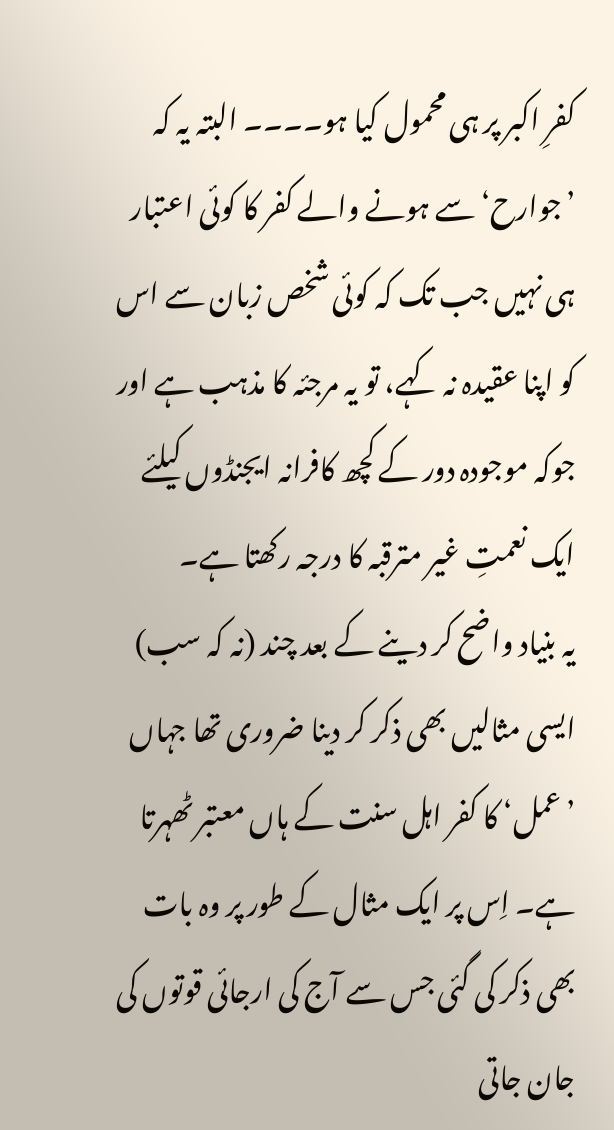کفرِ اکبر پر ہی محمول کیا ہو۔۔۔۔ البتہ یہ کہ ’جوارح‘ سے ہونے والے کفر کا کوئی اعتبار ہی نہیں جب تک کہ کوئی شخص زبان سے اس کو اپنا عقیدہ نہ کہے، تو یہ مرجئہ کا مذہب ہے اور جوکہ موجودہ دور کے کچھ کافرانہ ایجنڈوں کیلئے ایک نعمتِ غیر مترقبہ کا درجہ رکھتا ہے۔
یہ بنیاد واضح کر دینے کے بعد چند (نہ کہ سب) ایسی مثالیں بھی ذکر کر دینا ضروری تھا جہاں ’عمل‘ کا کفر اہل سنت کے ہاں معتبر ٹھہرتا ہے۔ اِس پر ایک مثال کے طور پر وہ بات بھی ذکر کی گئی جس سے آج کی ارجائی قوتوں کی جان جاتی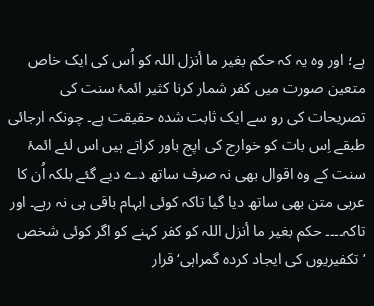ہے؛ اور وہ یہ کہ حکم بغیر ما أنزل اللہ کو اُس کی ایک خاص متعین صورت میں کفر شمار کرنا کثیر ائمۂ سنت کی تصریحات کی رو سے ایک ثابت شدہ حقیقت ہے۔ چونکہ ارجائی طبقے اِس بات کو خوارج کی اپج باور کراتے ہیں اس لئے ائمۂ سنت کے وہ اقوال بھی نہ صرف ساتھ دے دیے گئے بلکہ اُن کا عربی متن بھی ساتھ دیا گیا تاکہ کوئی ابہام باقی ہی نہ رہے۔ اور تاکہ۔۔۔۔ حکم بغیر ما أنزل اللہ کو کفر کہنے کو اگر کوئی شخص ’تکفیریوں کی ایجاد کردہ گمراہی‘ قرار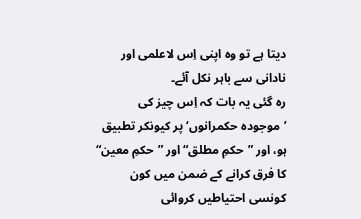دیتا ہے تو وہ اپنی اِس لاعلمی اور نادانی سے باہر نکل آئے۔
رہ گئی یہ بات کہ اِس چیز کی ’موجودہ حکمرانوں‘ پر کیونکر تطبیق ہو، اور ”حکمِ مطلق“ اور ”حکمِ معین“ کا فرق کرانے کے ضمن میں کون کونسی احتیاطیں کروائی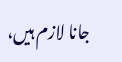جانا لازم ہیں،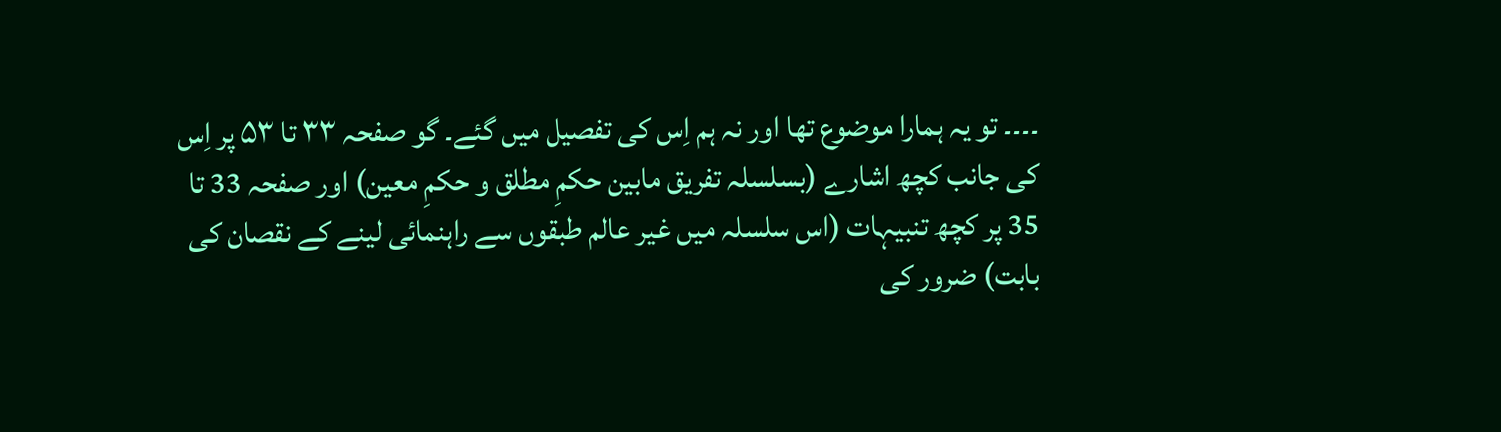۔۔۔۔ تو یہ ہمارا موضوع تھا اور نہ ہم اِس کی تفصیل میں گئے۔ گو صفحہ ۳۳ تا ۵۳ پر اِس کی جانب کچھ اشارے (بسلسلہ تفریق مابین حکمِ مطلق و حکمِ معین) اور صفحہ 33 تا 35 پر کچھ تنبیہات (اس سلسلہ میں غیر عالم طبقوں سے راہنمائی لینے کے نقصان کی بابت) ضرور کی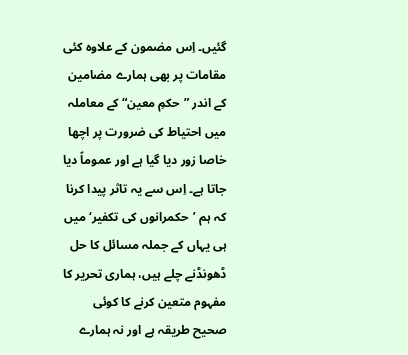گئیں۔ اِس مضمون کے علاوہ کئی مقامات پر بھی ہمارے مضامین کے اندر ”حکمِ معین“ کے معاملہ میں احتیاط کی ضرورت پر اچھا خاصا زور دیا گیا ہے اور عموماً دیا جاتا ہے۔ اِس سے یہ تاثر پیدا کرنا کہ ہم ’حکمرانوں کی تکفیر‘ میں ہی یہاں کے جملہ مسائل کا حل ڈھونڈنے چلے ہیں، ہماری تحریر کا مفہوم متعین کرنے کا کوئی صحیح طریقہ ہے اور نہ ہمارے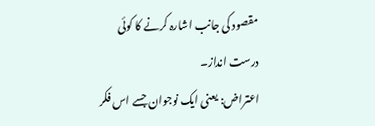مقصود کی جانب اشارہ کرنے کا کوئی درست انداز۔
اعتراض: یعنی ایک نوجوان جسے اس فکر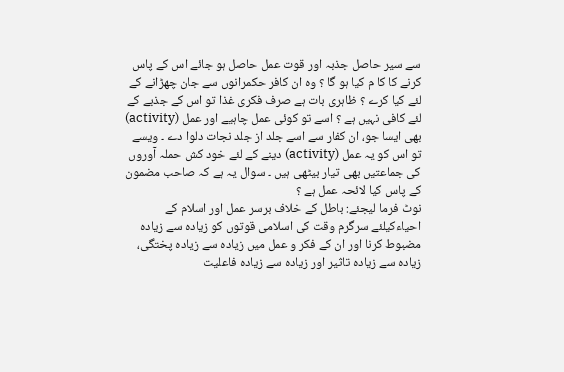سے سیر حاصل جذبہ اور قوت عمل حاصل ہو جائے اس کے پاس کرنے کا کا م کیا ہو گا ؟ وہ ان کافر حکمرانوں سے جان چھڑانے کے لئے کیا کرے ؟ ظاہری بات ہے صرف فکری غذا تو اس کے جذبے کے لئے کافی نہیں ہے ؟ اسے تو کوئی عمل چاہیے اور عمل (activity) بھی ایسا جو، ان کفار سے اسے جلد از جلد نجات دلوا دے ۔ ویسے تو اس کو یہ عمل (activity) دینے کے لئے خود کش حملہ آوروں کی جماعتیں بھی تیار بیٹھی ہیں ۔ سوال یہ ہے کہ صاحب مضمون کے پاس کیا لائحہ عمل ہے ؟
نوٹ فرما لیجئے: باطل کے خلاف برسر عمل اور اسلام کے احیاءکیلئے سرگرم وقت کی اسلامی قوتوں کو زیادہ سے زیادہ مضبوط کرنا اور ان کے فکر و عمل میں زیادہ سے زیادہ پختگی، زیادہ سے زیادہ تاثیر اور زیادہ سے زیادہ فاعلیت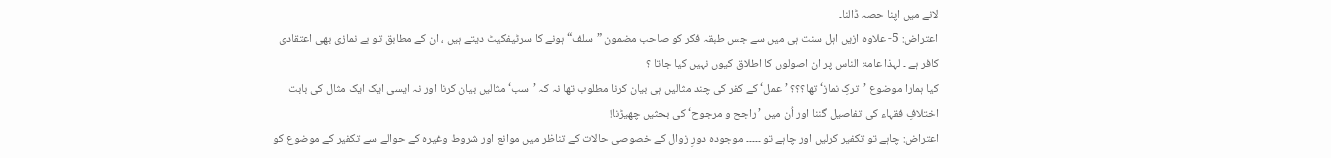لانے میں اپنا حصہ ڈالنا۔
اعتراض: 5- علاوہ ازیں اہل سنت ہی میں سے جس طبقہ فکر کو صاحب مضمون ”سلف“ ہونے کا سرٹیفکیٹ دیتے ہیں ، ان کے مطابق تو بے نمازی بھی اعتقادی کافر ہے ۔ لہذا عامۃ الناس پر ان اصولوں کا اطلاق کیوں نہیں کیا جاتا ؟
کیا ہمارا موضوع ’ترکِ نماز‘ تھا؟؟؟ ’عمل‘ کے کفر کی چند مثالیں ہی بیان کرنا مطلوب تھا نہ کہ ’سب‘ مثالیں بیان کرنا اور نہ ایسی ایک ایک مثال کی بابت اختلافِ فقہاء کی تفاصیل گننا اور اُن میں ’راجح و مرجوح‘ کی بحثیں چھیڑنا!
اعتراض: چاہے تو تکفیر کرلیں اور چاہے تو ۔۔۔۔۔ موجودہ دورِ زوال کے خصوصی حالات کے تناظر میں موانع اور شروط وغیرہ کے حوالے سے تکفیر کے موضوع کو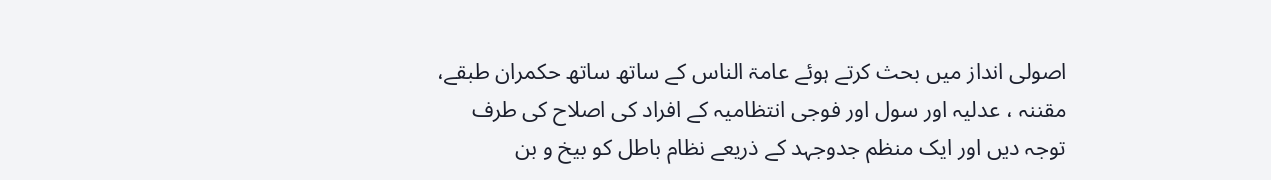اصولی انداز میں بحث کرتے ہوئے عامۃ الناس کے ساتھ ساتھ حکمران طبقے، مقننہ ، عدلیہ اور سول اور فوجی انتظامیہ کے افراد کی اصلاح کی طرف توجہ دیں اور ایک منظم جدوجہد کے ذریعے نظام باطل کو بیخ و بن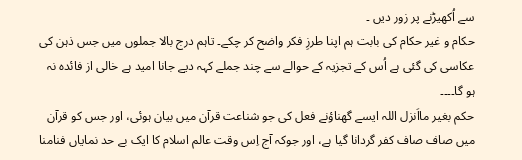سے اُکھیڑنے پر زور دیں ۔
حکام و غیر حکام کی بابت ہم اپنا طرزِ فکر واضح کر چکے۔ تاہم درج بالا جملوں میں جس ذہن کی عکاسی کی گئی ہے اُس کے تجزیہ کے حوالے سے چند جملے کہہ دیے جانا امید ہے خالی از فائدہ نہ ہو گا۔۔۔۔
حکم بغیر مااَنزل اللہ ایسے گھناؤنے فعل کی جو شناعت قرآن میں بیان ہوئی، اور جس کو قرآن میں صاف صاف کفر گردانا گیا ہے، اور جوکہ آج اِس وقت عالم اسلام کا ایک بے حد نمایاں فنامنا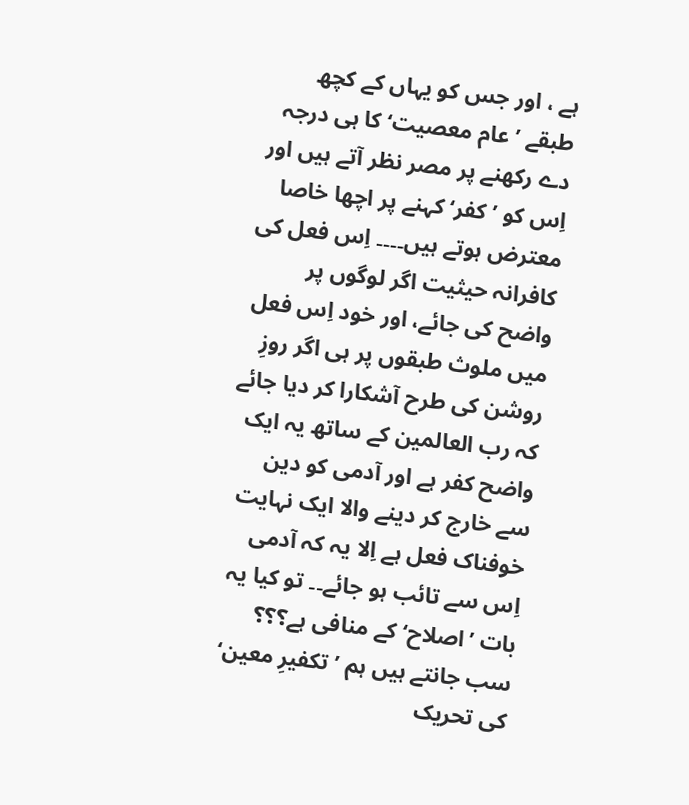ہے ، اور جس کو یہاں کے کچھ طبقے ’عام معصیت‘ کا ہی درجہ دے رکھنے پر مصر نظر آتے ہیں اور اِس کو ’کفر‘ کہنے پر اچھا خاصا معترض ہوتے ہیں۔۔۔۔ اِس فعل کی کافرانہ حیثیت اگر لوگوں پر واضح کی جائے، اور خود اِس فعل میں ملوث طبقوں پر ہی اگر روزِ روشن کی طرح آشکارا کر دیا جائے کہ رب العالمین کے ساتھ یہ ایک واضح کفر ہے اور آدمی کو دین سے خارج کر دینے والا ایک نہایت خوفناک فعل ہے اِلا یہ کہ آدمی اِس سے تائب ہو جائے۔۔ تو کیا یہ بات ’اصلاح‘ کے منافی ہے؟؟؟
سب جانتے ہیں ہم ’تکفیرِ معین‘ کی تحریک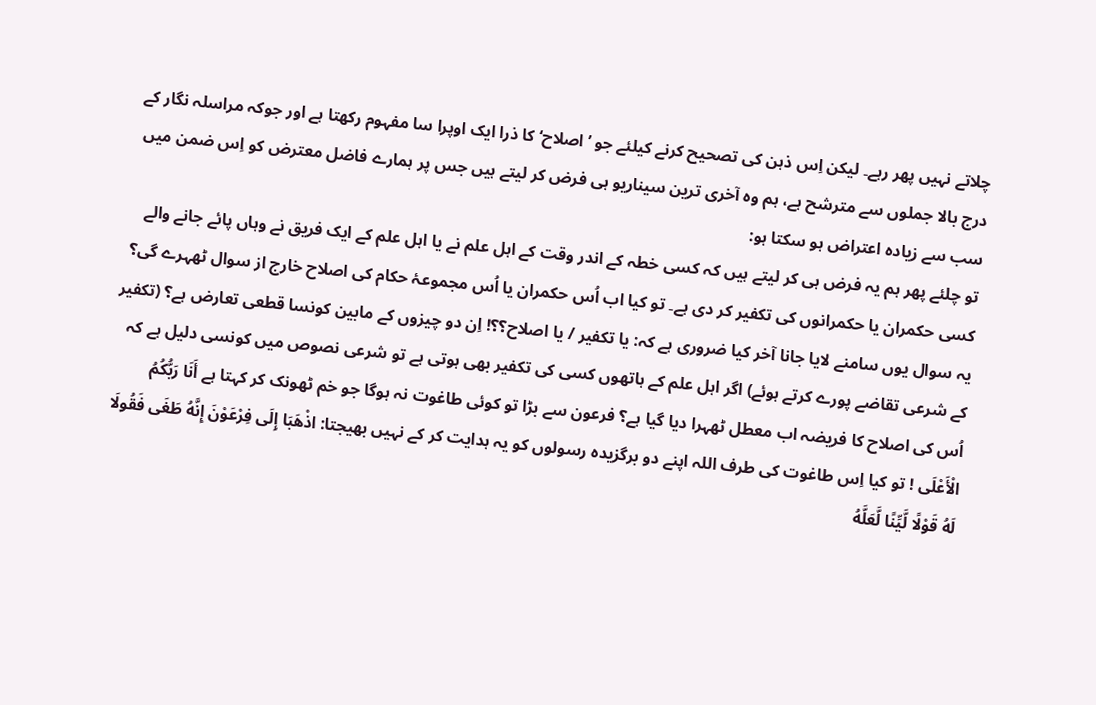چلاتے نہیں پھر رہے۔ لیکن اِس ذہن کی تصحیح کرنے کیلئے جو ’اصلاح‘ کا ذرا ایک اوپرا سا مفہوم رکھتا ہے اور جوکہ مراسلہ نگار کے درج بالا جملوں سے مترشح ہے، ہم وہ آخری ترین سیناریو ہی فرض کر لیتے ہیں جس پر ہمارے فاضل معترض کو اِس ضمن میں سب سے زیادہ اعتراض ہو سکتا ہو:
تو چلئے پھر ہم یہ فرض ہی کر لیتے ہیں کہ کسی خطہ کے اندر وقت کے اہل علم نے یا اہل علم کے ایک فریق نے وہاں پائے جانے والے کسی حکمران یا حکمرانوں کی تکفیر کر دی ہے۔ تو کیا اب اُس حکمران یا اُس مجموعۂ حکام کی اصلاح خارج از سوال ٹھہرے گی؟ یہ سوال یوں سامنے لایا جانا آخر کیا ضروری ہے کہ: یا تکفیر / یا اصلاح؟؟! اِن دو چیزوں کے مابین کونسا قطعی تعارض ہے؟ (تکفیر کے شرعی تقاضے پورے کرتے ہوئے) اگر اہل علم کے ہاتھوں کسی کی تکفیر بھی ہوتی ہے تو شرعی نصوص میں کونسی دلیل ہے کہ اُس کی اصلاح کا فریضہ اب معطل ٹھہرا دیا گیا ہے؟ فرعون سے بڑا تو کوئی طاغوت نہ ہوگا جو خم ٹھونک کر کہتا ہے أَنَا رَبُّكُمُ الْأَعْلَى ! تو کیا اِس طاغوت کی طرف اللہ اپنے دو برگزیدہ رسولوں کو یہ ہدایت کر کے نہیں بھیجتا: اذْهَبَا إِلَى فِرْعَوْنَ إِنَّهُ طَغَى فَقُولَا لَهُ قَوْلًا لَّيِّنًا لَّعَلَّهُ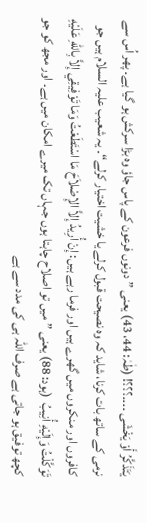يَتَذَكَّرُ أَوْ يَخْشَى ۔۔۔۔؟؟؟! (طٰہٰ: 44، 43) یعنی ”دونوں فرعون کے پاس جاؤ وہ بڑا سرکش ہو گیا ہے۔ پھر اُس سے نرمی کے ساتھ بات کرنا، شاید کہ وہ نصیحت قبول کرلے یا خشیت اختیار کرلے“۔ یہ شعیب علیہ السلام ہیں جو کافروں اور منکروں میں گھرے ہیں اور فرما رہے ہیں: إِنْ أُرِيدُ إِلاَّ الإِصْلاَحَ مَا اسْتَطَعْتُ وَمَا تَوْفِيقِي إِلاَّ بِاللّهِ عَلَيْهِ تَوَكَّلْتُ وَإِلَيْهِ أُنِيبُ  (ہود: 88) یعنی ”میں تو اصلاح چاہتا ہوں جہاں تک میرے امکان میں ہے۔ اور مجھ کو جو کچھ توفیق ہو جاتی ہے صرف اللہ ہی کی مدد سے ہے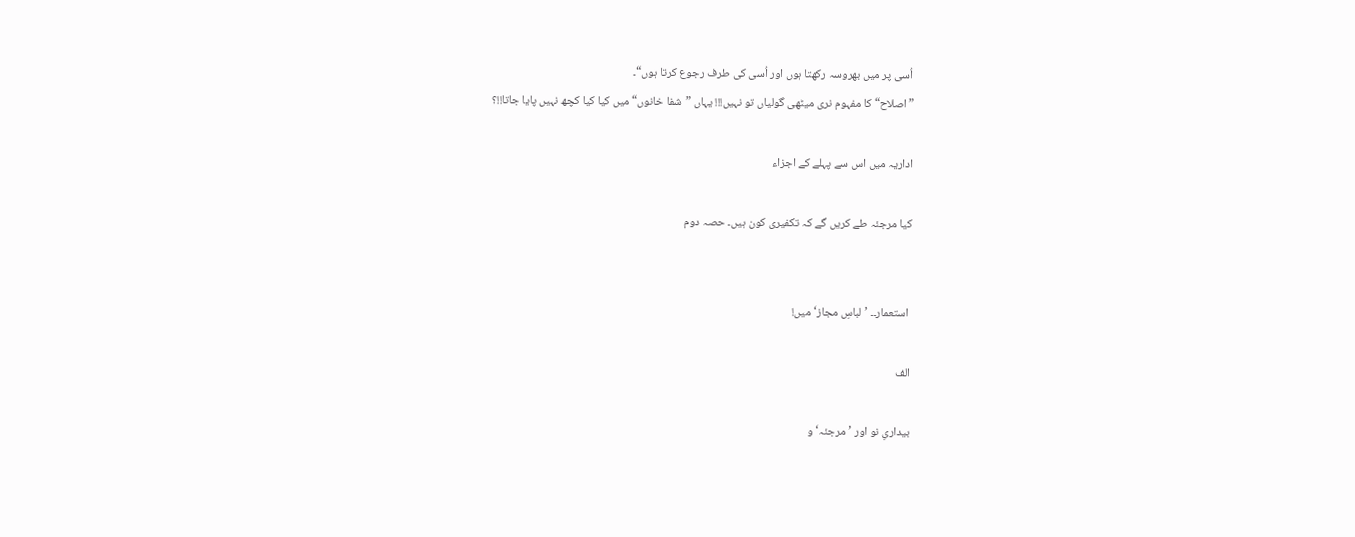اُسی پر میں بھروسہ رکھتا ہوں اور اُسی کی طرف رجوع کرتا ہوں“۔
”اصلاح“ کا مفہوم نری میٹھی گولیاں تو نہیں!!! یہاں ”شفا خانوں“ میں کیا کیا کچھ نہیں پایا جاتا!!؟

اداریہ میں اس سے پہلے کے اجزاء

کیا مرجئہ طے کریں گے کہ تکفیری کون ہیں۔ حصہ دوم


 استعمار۔۔ ’لباسِ مجاز‘ میں!

الف

بیداریِ نو اور ’مرجئہ‘ و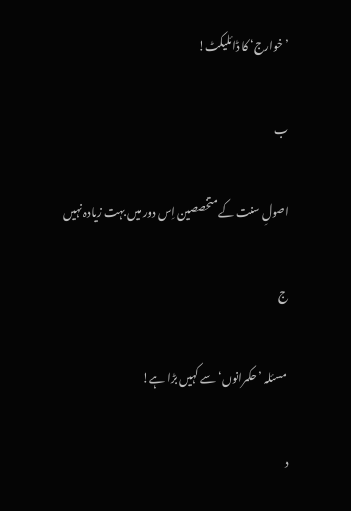’خوارج‘ کا ڈائلیکٹ!

ب

اصولِ سنت کے متخصصین اِس دور میں بہت زیادہ نہیں

ج

 مسئلہ ’حکمرانوں‘ سے کہیں بڑا ہے!

د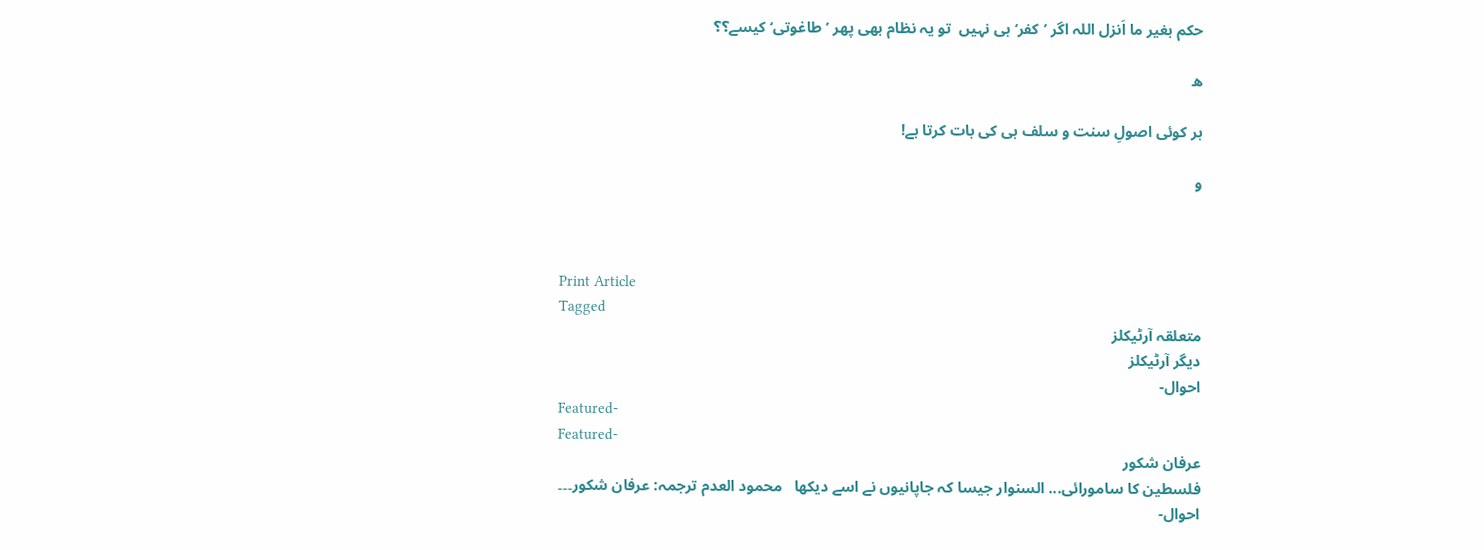حکم بغیر ما اَنزل اللہ اگر ’کفر‘ ہی نہیں  تو یہ نظام بھی پھر ’طاغوتی‘ کیسے؟؟

ھ

ہر کوئی اصولِ سنت و سلف ہی کی بات کرتا ہے!

و



Print Article
Tagged
متعلقہ آرٹیکلز
ديگر آرٹیکلز
احوال-
Featured-
Featured-
عرفان شكور
فلسطین کا سامورائی... السنوار جیسا کہ جاپانیوں نے اسے دیکھا   محمود العدم ترجمہ: عرفان شکور۔۔۔
احوال-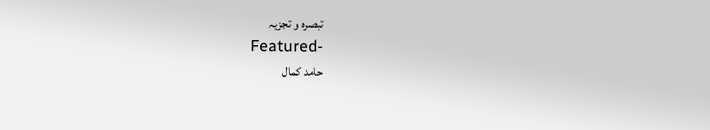تبصرہ و تجزیہ
Featured-
حامد كمال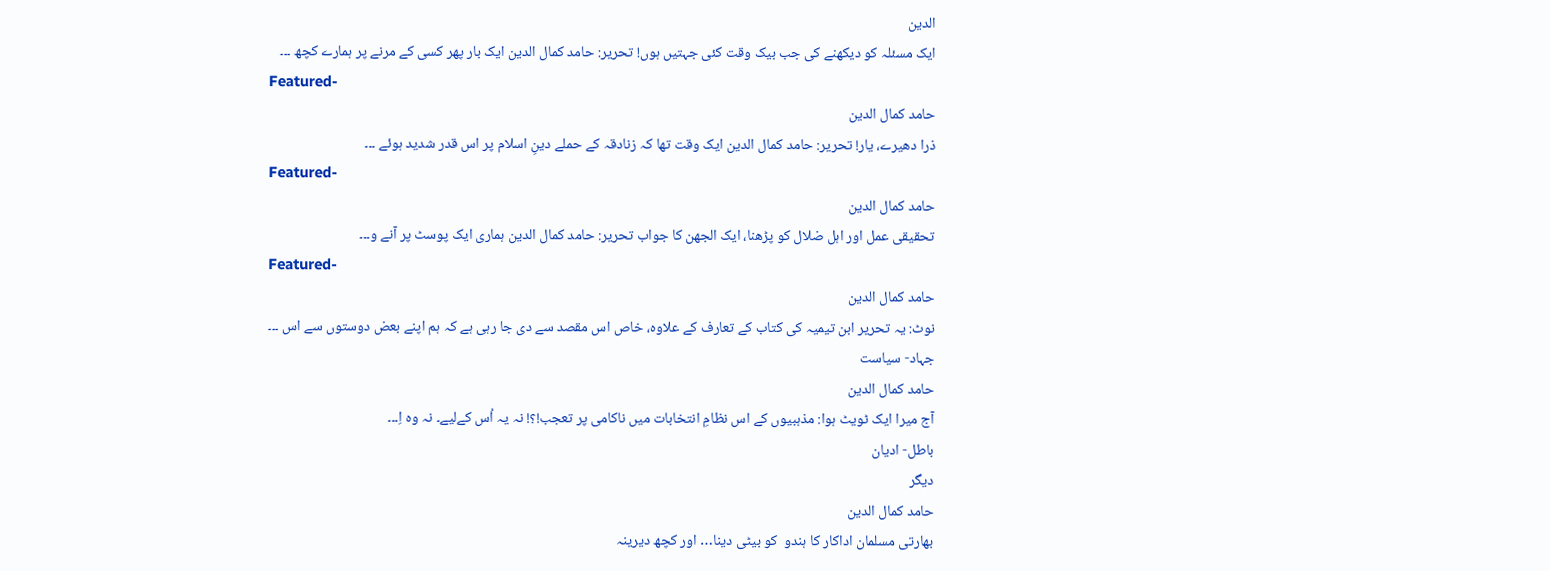الدين
ایک مسئلہ کو دیکھنے کی جب بیک وقت کئی جہتیں ہوں! تحریر: حامد کمال الدین ایک بار پھر کسی کے مرنے پر ہمارے کچھ ۔۔۔
Featured-
حامد كمال الدين
ذرا دھیرے، یار! تحریر: حامد کمال الدین ایک وقت تھا کہ زنادقہ کے حملے دینِ اسلام پر اس قدر شدید ہوئے ۔۔۔
Featured-
حامد كمال الدين
تحقیقی عمل اور اہل ضلال کو پڑھنا، ایک الجھن کا جواب تحریر: حامد کمال الدین ہماری ایک پوسٹ پر آنے و۔۔۔
Featured-
حامد كمال الدين
نوٹ: یہ تحریر ابن تیمیہ کی کتاب کے تعارف کے علاوہ، خاص اس مقصد سے دی جا رہی ہے کہ ہم اپنے بعض دوستوں سے اس ۔۔۔
جہاد- سياست
حامد كمال الدين
آج میرا ایک ٹویٹ ہوا: مذہبیوں کے اس نظامِ انتخابات میں ناکامی پر تعجب!؟! نہ یہ اُس کےلیے۔ نہ وہ اِ۔۔۔
باطل- اديان
ديگر
حامد كمال الدين
بھارتی مسلمان اداکار کا ہندو  کو بیٹی دینا… اور کچھ دیرینہ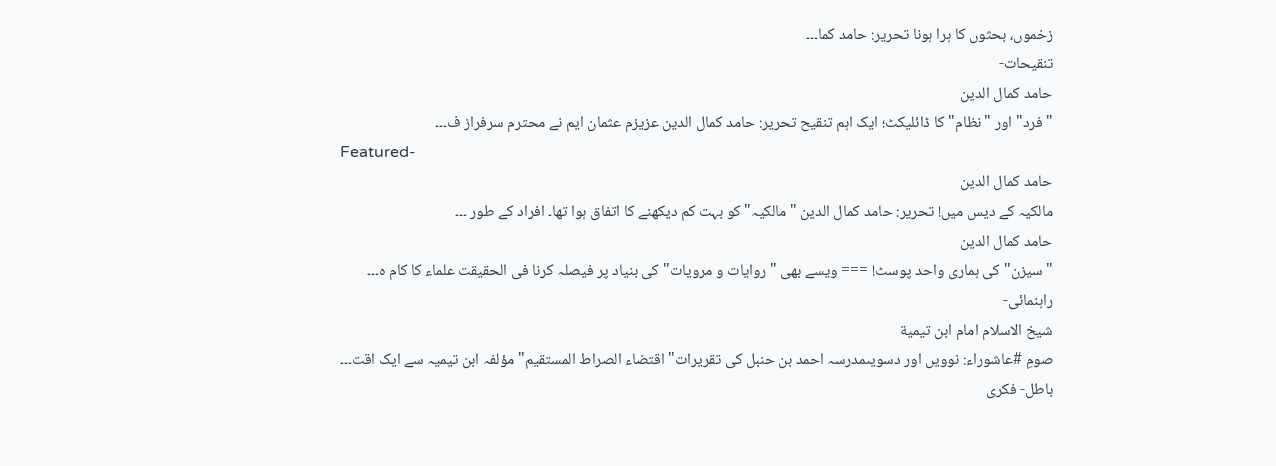زخموں، بحثوں کا ہرا ہونا تحریر: حامد کما۔۔۔
تنقیحات-
حامد كمال الدين
"فرد" اور "نظام" کا ڈائلیکٹ؛ ایک اہم تنقیح تحریر: حامد کمال الدین عزیزم عثمان ایم نے محترم سرفراز ف۔۔۔
Featured-
حامد كمال الدين
مالکیہ کے دیس میں! تحریر: حامد کمال الدین "مالکیہ" کو بہت کم دیکھنے کا اتفاق ہوا تھا۔ افراد کے طور ۔۔۔
حامد كمال الدين
"سیزن" کی ہماری واحد پوسٹ! === ویسے بھی "روایات و مرویات" کی بنیاد پر فیصلہ کرنا فی الحقیقت علماء کا کام ہ۔۔۔
راہنمائى-
شيخ الاسلام امام ابن تيمية
صومِ #عاشوراء: نوویں اور دسویںمدرسہ احمد بن حنبل کی تقریرات"اقتضاء الصراط المستقیم" مؤلفہ ابن تیمیہ سے ایک اقت۔۔۔
باطل- فكرى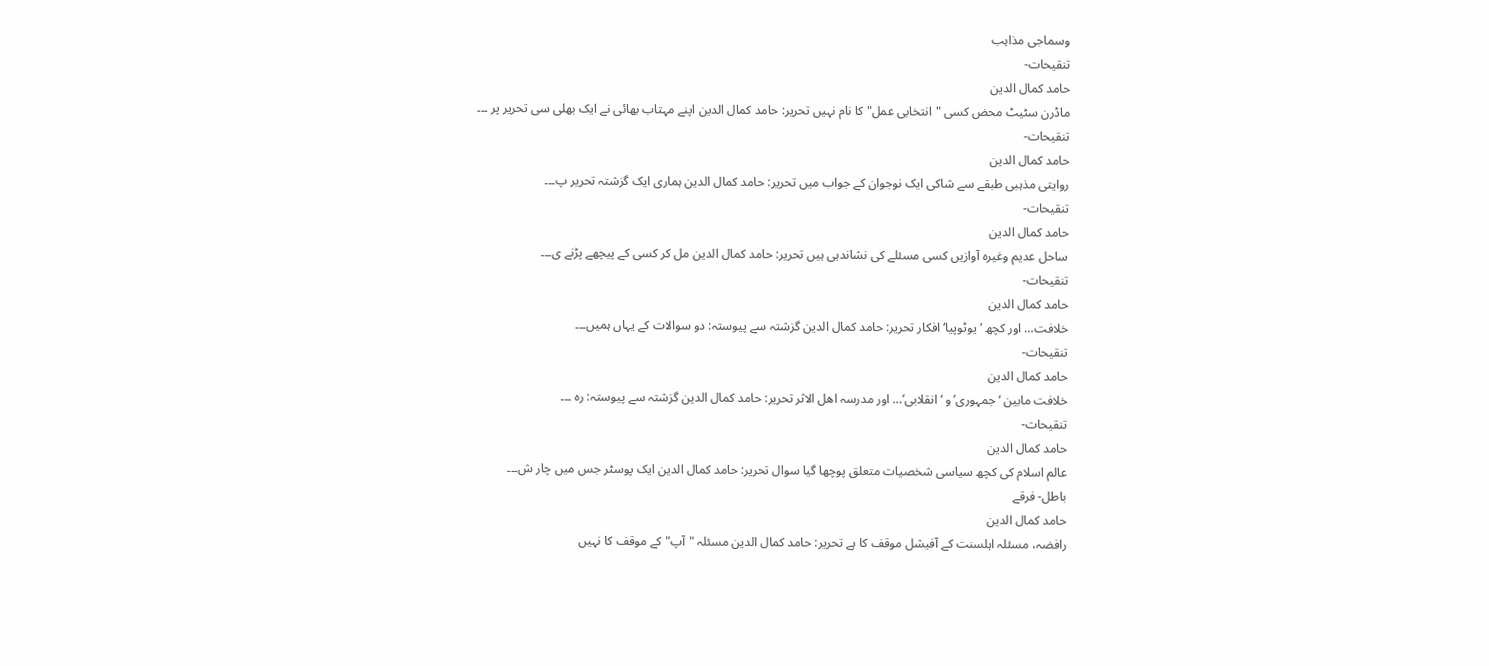وسماجى مذاہب
تنقیحات-
حامد كمال الدين
ماڈرن سٹیٹ محض کسی "انتخابی عمل" کا نام نہیں تحریر: حامد کمال الدین اپنے مہتاب بھائی نے ایک بھلی سی تحریر پر ۔۔۔
تنقیحات-
حامد كمال الدين
روایتی مذہبی طبقے سے شاکی ایک نوجوان کے جواب میں تحریر: حامد کمال الدین ہماری ایک گزشتہ تحریر پ۔۔۔
تنقیحات-
حامد كمال الدين
ساحل عدیم وغیرہ آوازیں کسی مسئلے کی نشاندہی ہیں تحریر: حامد کمال الدین مل کر کسی کے پیچھے پڑنے ی۔۔۔
تنقیحات-
حامد كمال الدين
خلافت… اور کچھ ’یوٹوپیا‘ افکار تحریر: حامد کمال الدین گزشتہ سے پیوستہ: دو سوالات کے یہاں ہمیں۔۔۔
تنقیحات-
حامد كمال الدين
خلافت مابین ‘جمہوری’ و ‘انقلابی’… اور مدرسہ اھل الاثر تحریر: حامد کمال الدین گزشتہ سے پیوستہ: رہ ۔۔۔
تنقیحات-
حامد كمال الدين
عالم اسلام کی کچھ سیاسی شخصیات متعلق پوچھا گیا سوال تحریر: حامد کمال الدین ایک پوسٹر جس میں چار ش۔۔۔
باطل- فرقے
حامد كمال الدين
رافضہ، مسئلہ اہلسنت کے آفیشل موقف کا ہے تحریر: حامد کمال الدین مسئلہ "آپ" کے موقف کا نہیں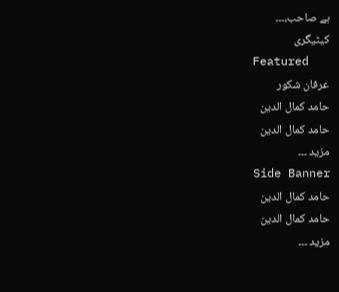ہے صاحب،۔۔۔
کیٹیگری
Featured
عرفان شكور
حامد كمال الدين
حامد كمال الدين
مزيد ۔۔۔
Side Banner
حامد كمال الدين
حامد كمال الدين
مزيد ۔۔۔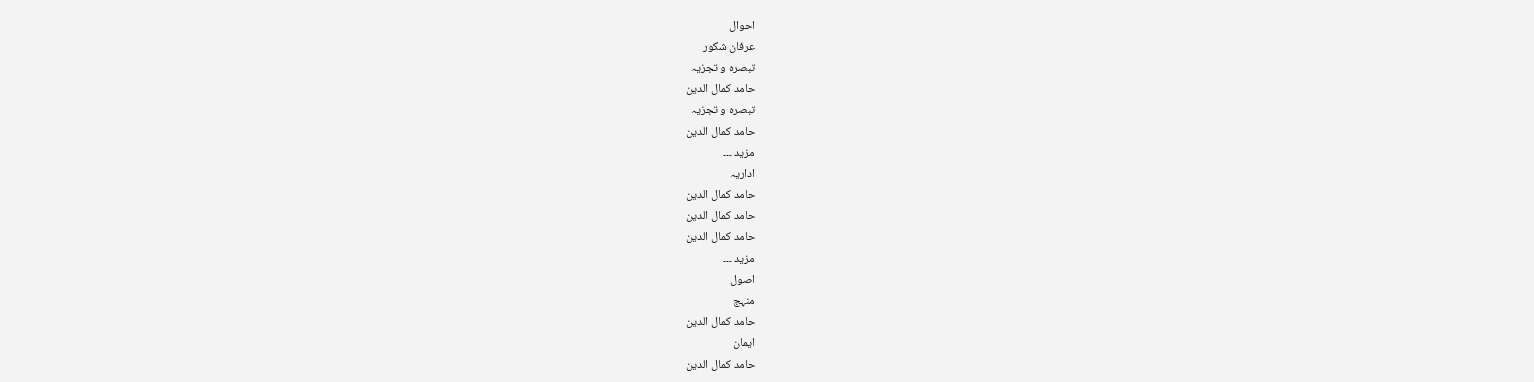احوال
عرفان شكور
تبصرہ و تجزیہ
حامد كمال الدين
تبصرہ و تجزیہ
حامد كمال الدين
مزيد ۔۔۔
اداریہ
حامد كمال الدين
حامد كمال الدين
حامد كمال الدين
مزيد ۔۔۔
اصول
منہج
حامد كمال الدين
ايمان
حامد كمال الدين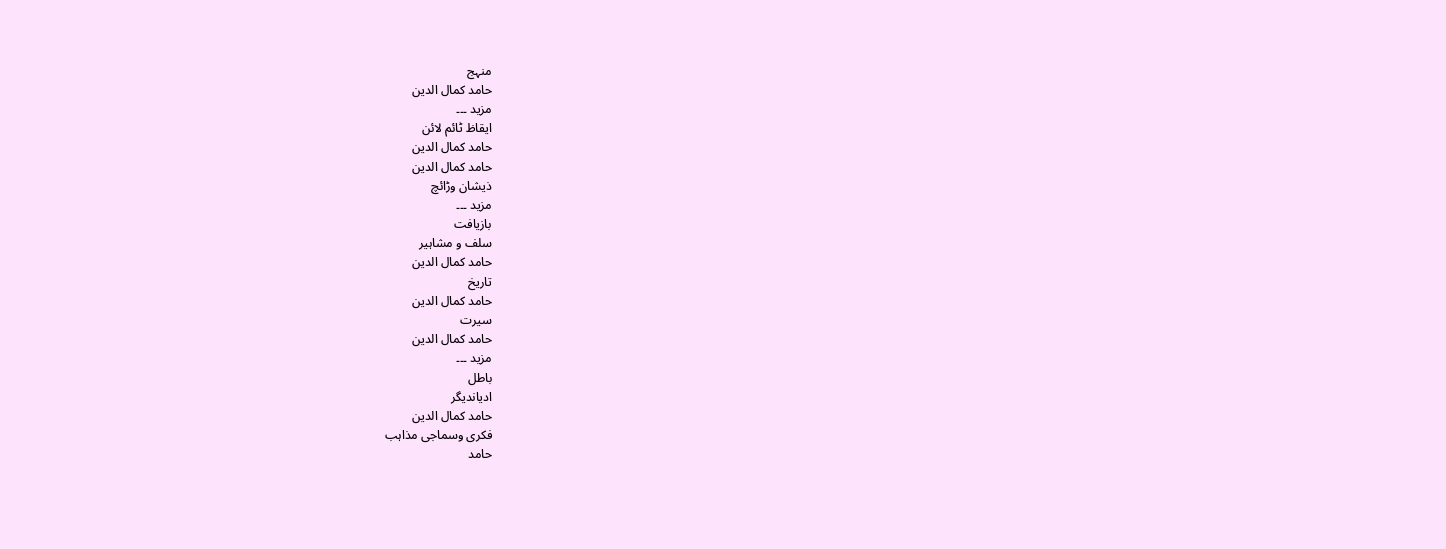منہج
حامد كمال الدين
مزيد ۔۔۔
ایقاظ ٹائم لائن
حامد كمال الدين
حامد كمال الدين
ذيشان وڑائچ
مزيد ۔۔۔
بازيافت
سلف و مشاہير
حامد كمال الدين
تاريخ
حامد كمال الدين
سيرت
حامد كمال الدين
مزيد ۔۔۔
باطل
اديانديگر
حامد كمال الدين
فكرى وسماجى مذاہب
حامد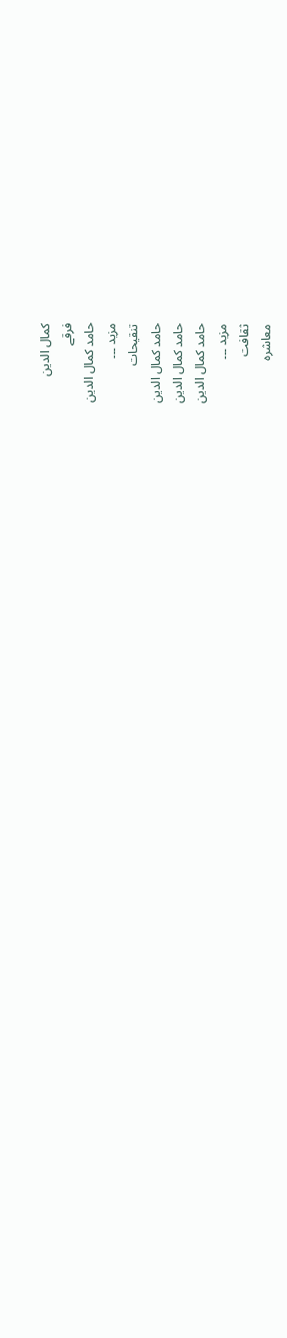كمال الدين
فرقے
حامد كمال الدين
مزيد ۔۔۔
تنقیحات
حامد كمال الدين
حامد كمال الدين
حامد كمال الدين
مزيد ۔۔۔
ثقافت
معاشرہ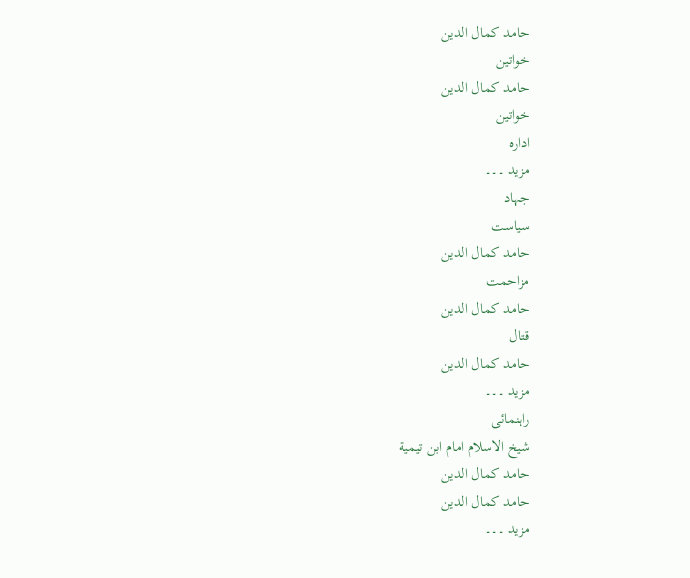حامد كمال الدين
خواتين
حامد كمال الدين
خواتين
ادارہ
مزيد ۔۔۔
جہاد
سياست
حامد كمال الدين
مزاحمت
حامد كمال الدين
قتال
حامد كمال الدين
مزيد ۔۔۔
راہنمائى
شيخ الاسلام امام ابن تيمية
حامد كمال الدين
حامد كمال الدين
مزيد ۔۔۔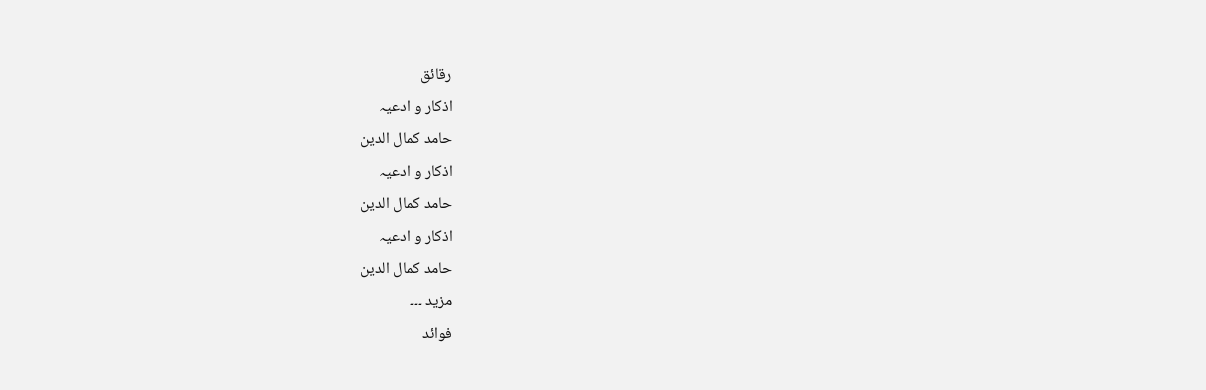رقائق
اذكار و ادعيہ
حامد كمال الدين
اذكار و ادعيہ
حامد كمال الدين
اذكار و ادعيہ
حامد كمال الدين
مزيد ۔۔۔
فوائد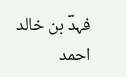فہدؔ بن خالد
احمد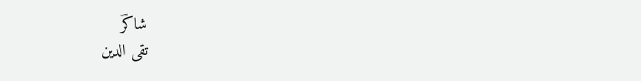شاکرؔ
تقی الدین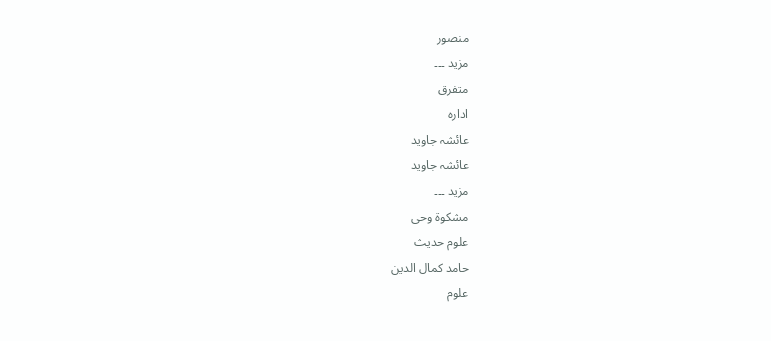منصور
مزيد ۔۔۔
متفرق
ادارہ
عائشہ جاوید
عائشہ جاوید
مزيد ۔۔۔
مشكوة وحى
علوم حديث
حامد كمال الدين
علوم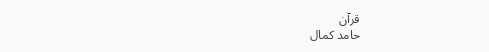قرآن
حامد كمال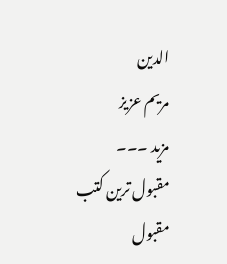الدين
مریم عزیز
مزيد ۔۔۔
مقبول ترین کتب
مقبول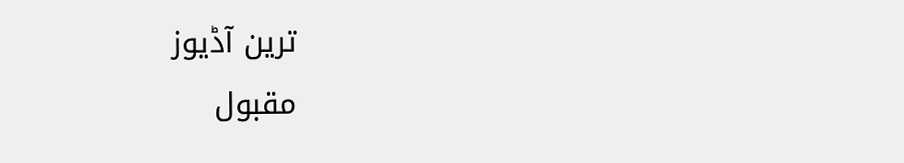ترین آڈيوز
مقبول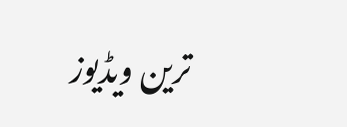ترین ويڈيوز